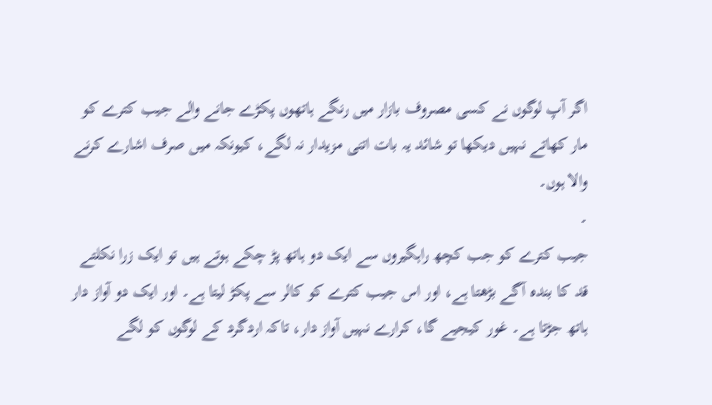اگر آپ لوگوں نے کسی مصروف بازار میں رنگے ہاتھوں پکڑے جانے والے جیب کترے کو مار کھاتے نہیں دیکھا تو شائد یہ بات اتنی مزیدار نہ لگے، کیونکہ میں صرف اشارے کرنے والا ہوں۔
۔
جیب کترے کو جب کچھ راہگیروں سے ایک دو ہاتھ پڑ چکے ہوتے ہیں تو ایک زرا نکلتے قد کا بندہ آگے بڑھتا ہے، اور اس جیب کترے کو کالر سے پکڑ لیتا ہے۔ اور ایک دو آواز دار ہاتھ جڑتا ہے۔ غور کیجیے گا، کرارے نہیں آواز دار، تاکہ اردگرد کے لوگوں کو لگے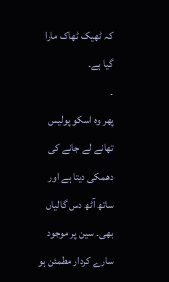کہ ٹھیک ٹھاک مارا گیا ہے۔
۔
پھر وہ اسکو پولیس تھانے لے جانے کی دھمکی دیتا ہے اور ساتھ آٹھ دس گالیاں بھی۔ سین پر موجود سارے کردار مطمئن ہو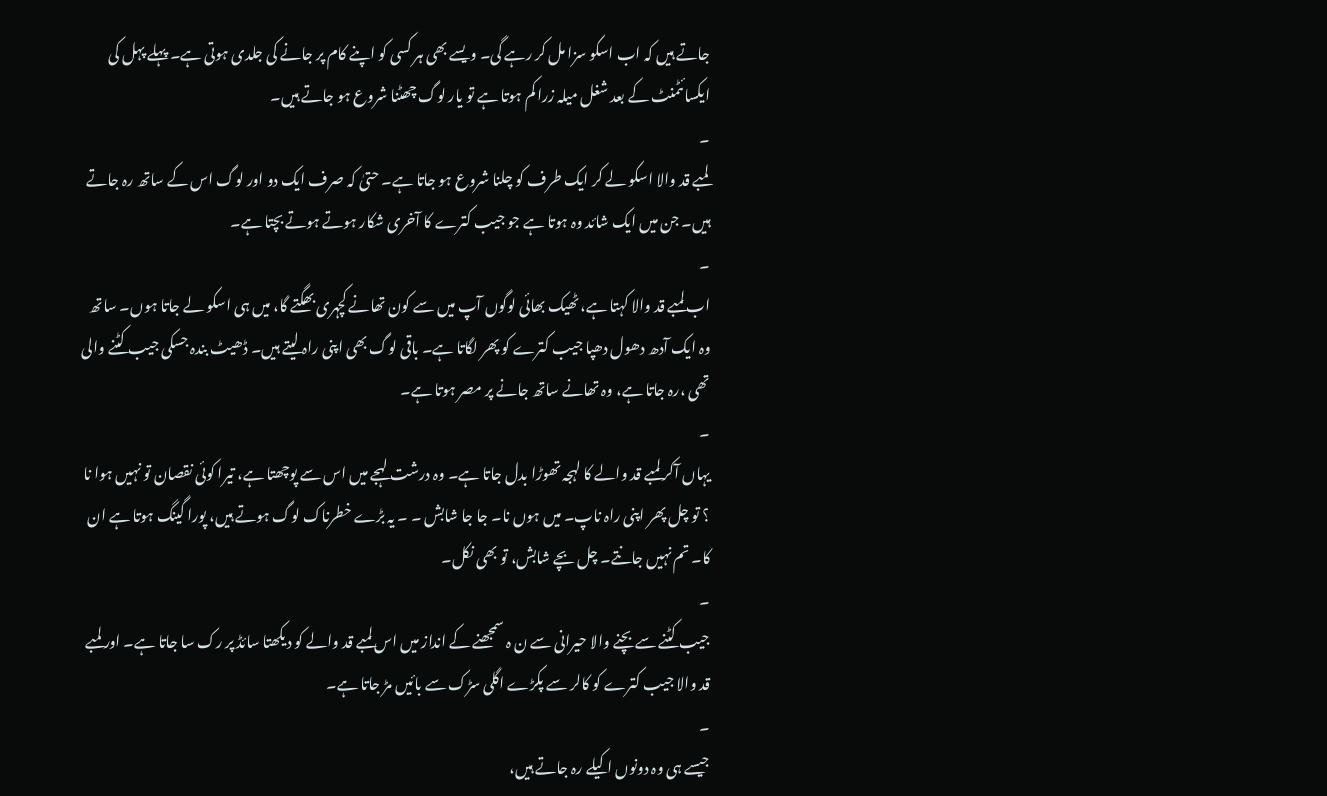جاتے ہیں کہ اب اسکو سزا مل کر رہے گی۔ ویسے بھی ہر کسی کو اپنے کام پر جانے کی جلدی ہوتی ہے۔ پہلے پہل کی ایکسائٹمنٹ کے بعد شغل میلہ زرا کم ہوتا ہے تو یار لوگ چھٹنا شروع ہو جاتے ہیں۔
۔
لمبے قد والا اسکو لے کر ایک طرف کو چلنا شروع ہو جاتا ہے۔ حتیٰ کہ صرف ایک دو اور لوگ اس کے ساتھ رہ جاتے ہیں۔ جن میں ایک شائد وہ ہوتا ہے جو جیب کترے کا آخری شکار ہوتے ہوتے بچتا ہے۔
۔
اب لمبے قد والا کہتا ہے، ٹھیک بھائی لوگوں آپ میں سے کون تھانے کچہری بھگتے گا، میں ہی اسکو لے جاتا ہوں۔ ساتھ وہ ایک آدھ دھول دھپا جیب کترے کو پھر لگاتا ہے۔ باقی لوگ بھی اپنی راہ لیتے ہیں۔ ڈھیٹ بندہ جسکی جیب کٹنے والی تھی ،رہ جاتا ہے، وہ تھانے ساتھ جانے پر مصر ہوتا ہے۔
۔
یہاں آکر لمبے قد والے کا لہجہ تھوڑا بدل جاتا ہے۔ وہ درشت لہجے میں اس سے پوچھتا ہے، تیرا کوئی نقصان تو نہیں ہوا نا ؟ تو چل پھر اپنی راہ ناپ۔ میں ہوں نا۔ جا جا شابش ۔ ۔ یہ بڑے خطرناک لوگ ہوتے ہیں، پورا گینگ ہوتا ہے ان کا۔ تم نہیں جانتے۔ چل بچے شابش، تو بھی نکل۔
۔
جیب کٹنے سے بچنے والا حیرانی سے ن ہ سمجھنے کے انداز میں اس لمبے قد والے کو دیکھتا سائڈ پر رک سا جاتا ہے۔ اور لمبے قد والا جیب کترے کو کالر سے پکڑے اگلی سڑک سے بائیں مڑ جاتا ہے۔
۔
جیسے ہی وہ دونوں اکیلے رہ جاتے ہیں،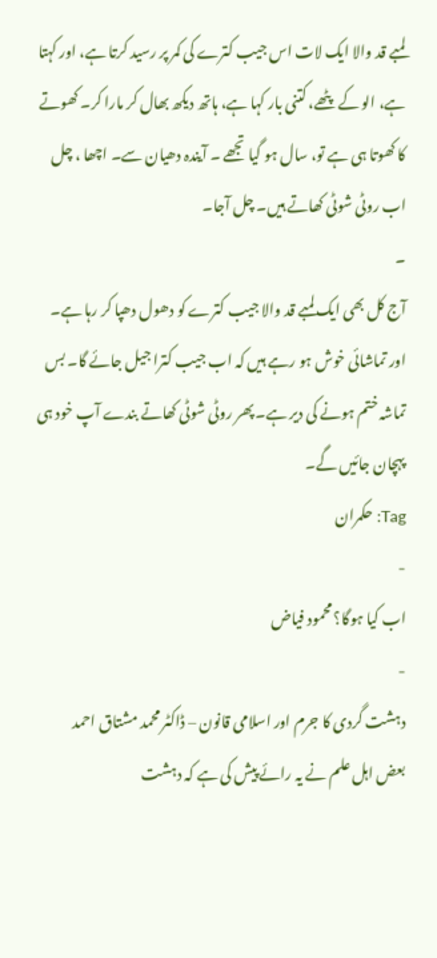لمبے قد والا ایک لات اس جیب کترے کی کمر پر رسید کرتا ہے، اور کہتا ہے، الو کے پٹھے، کتنی بار کہا ہے، ہاتھ دیکھ بھال کر مارا کر۔ کھوتے کا کھوتا ہی ہے تو، سال ہو گیا تجھے ۔ آیندہ دھیان سے۔ اچھا ، چل اب روٹی شوٹی کھاتے ہیں۔ چل آجا۔
۔
آج کل بھی ایک لمبے قد والا جیب کترے کو دھول دھپا کر رہا ہے۔ اور تماشائی خوش ہو رہے ہیں کہ اب جیب کترا جیل جائے گا۔ بس تماشہ ختم ہونے کی دیر ہے۔ پھر روٹی شوٹی کھاتے بندے آپ خود ہی پہچان جائیں گے۔
Tag: حکمران
-
اب کیا ہوگا؟ محمود فیاض
-
دہشت گردی کا جرم اور اسلامی قانون – ڈاکٹر محمد مشتاق احمد
بعض اہل علم نے یہ رائے پیش کی ہے کہ دہشت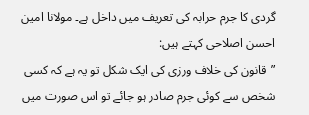گردی کا جرم حرابہ کی تعریف میں داخل ہے۔ مولانا امین احسن اصلاحی کہتے ہیں:
”قانون کی خلاف ورزی کی ایک شکل تو یہ ہے کہ کسی شخص سے کوئی جرم صادر ہو جائے تو اس صورت میں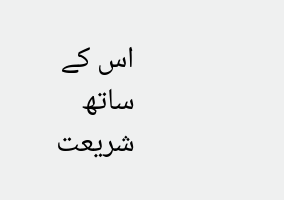اس کے ساتھ شریعت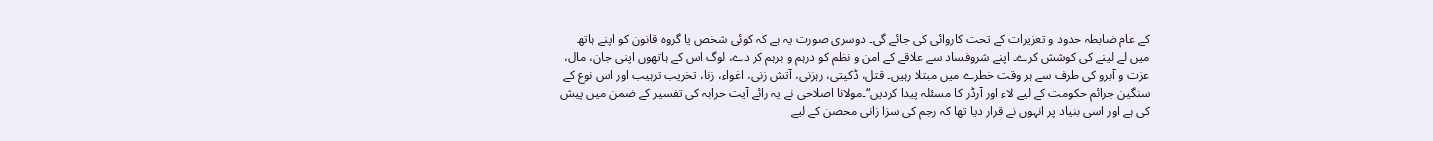کے عام ضابطہ حدود و تعزیرات کے تحت کاروائی کی جائے گی۔ دوسری صورت یہ ہے کہ کوئی شخص یا گروہ قانون کو اپنے ہاتھ میں لے لینے کی کوشش کرے۔ اپنے شروفساد سے علاقے کے امن و نظم کو درہم و برہم کر دے، لوگ اس کے ہاتھوں اپنی جان، مال، عزت و آبرو کی طرف سے ہر وقت خطرے میں مبتلا رہیں۔ قتل، ڈکیتی، رہزنی، آتش زنی، اغواء، زنا، تخریب ترہیب اور اس نوع کے سنگین جرائم حکومت کے لیے لاء اور آرڈر کا مسئلہ پیدا کردیں“۔مولانا اصلاحی نے یہ رائے آیت حرابہ کی تفسیر کے ضمن میں پیش کی ہے اور اسی بنیاد پر انہوں نے قرار دیا تھا کہ رجم کی سزا زانی محصن کے لیے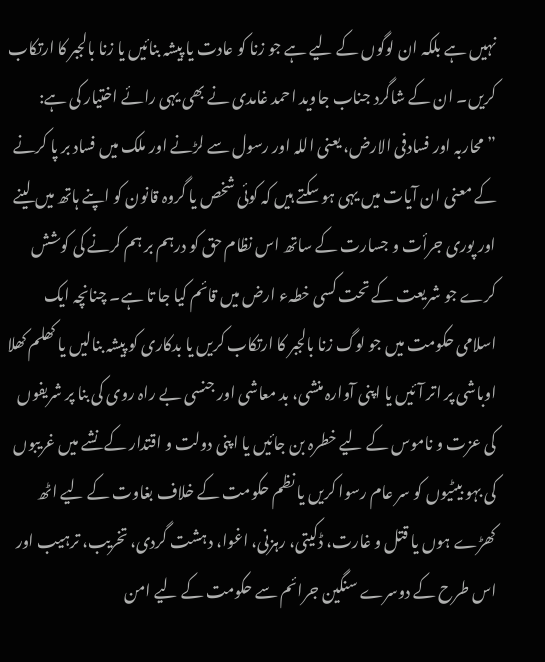نہیں ہے بلکہ ان لوگوں کے لیے ہے جو زنا کو عادت یا پیشہ بنائیں یا زنا بالجبر کا ارتکاب کریں۔ ان کے شاگرد جناب جاوید احمد غامدی نے بھی یہی رائے اختیار کی ہے:
”محاربہ اور فسادفی الارض، یعنی اللہ اور رسول سے لڑنے اور ملک میں فساد بر پا کرنے کے معنی ان آیات میں یہی ہو سکتے ہیں کہ کوئی شخص یا گروہ قانون کو اپنے ہاتھ میں لینے اور پوری جرأت و جسارت کے ساتھ اس نظام حق کو درہم بر ہم کرنے کی کوشش کرے جو شریعت کے تحت کسی خطہء ارض میں قائم کیا جا تا ہے۔ چنانچہ ایک اسلامی حکومت میں جو لوگ زنا بالجبر کا ارتکاب کریں یا بدکاری کو پیشہ بنالیں یا کھلم کھلا اوباشی پر اتر آئیں یا اپنی آوارہ منشی، بد معاشی اور جنسی بے راہ روی کی بنا پر شریفوں کی عزت و ناموس کے لیے خطرہ بن جائیں یا اپنی دولت و اقتدار کے نشے میں غریبوں کی بہو بیٹیوں کو سر عام رسوا کریں یا نظم حکومت کے خلاف بغاوت کے لیے اٹھ کھڑے ہوں یا قتل و غارت، ڈکیتی، رہزنی، اغوا، دہشت گردی، تخریب، ترہیب اور اس طرح کے دوسرے سنگین جرائم سے حکومت کے لیے امن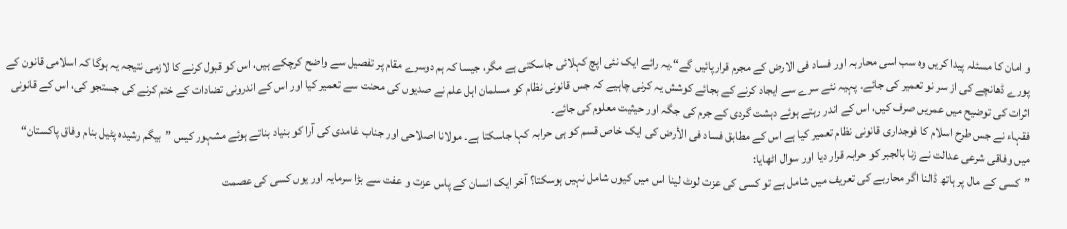و امان کا مسئلہ پیدا کریں وہ سب اسی محاربہ اور فساد فی الارض کے مجرم قرارپائیں گے“۔یہ رائے ایک نئی اپچ کہلائی جاسکتی ہے مگر، جیسا کہ ہم دوسرے مقام پر تفصیل سے واضح کرچکے ہیں، اس کو قبول کرنے کا لازمی نتیجہ یہ ہوگا کہ اسلامی قانون کے پورے ڈھانچے کی از سر نو تعمیر کی جائے۔ پہیہ نئے سرے سے ایجاد کرنے کے بجائے کوشش یہ کرنی چاہیے کہ جس قانونی نظام کو مسلمان اہل علم نے صدیوں کی محنت سے تعمیر کیا اور اس کے اندرونی تضادات کے ختم کرنے کی جستجو کی، اس کے قانونی اثرات کی توضیح میں عمریں صرف کیں، اس کے اندر رہتے ہوئے دہشت گردی کے جرم کی جگہ اور حیثیت معلوم کی جائے۔
فقہاء نے جس طرح اسلام کا فوجداری قانونی نظام تعمیر کیا ہے اس کے مطابق فساد فی الأرض کی ایک خاص قسم کو ہی حرابہ کہا جاسکتا ہے۔ مولانا اصلاحی اور جناب غامدی کی آرا کو بنیاد بناتے ہوئے مشہور کیس ”بیگم رشیدہ پٹیل بنام وفاق پاکستان“ میں وفاقی شرعی عدالت نے زنا بالجبر کو حرابہ قرار دیا اور سوال اٹھایا:
”کسی کے مال پر ہاتھ ڈالنا اگر محاربے کی تعریف میں شامل ہے تو کسی کی عزت لوٹ لینا اس میں کیوں شامل نہیں ہوسکتا؟ آخر ایک انسان کے پاس عزت و عفت سے بڑا سرمایہ اور یوں کسی کی عصمت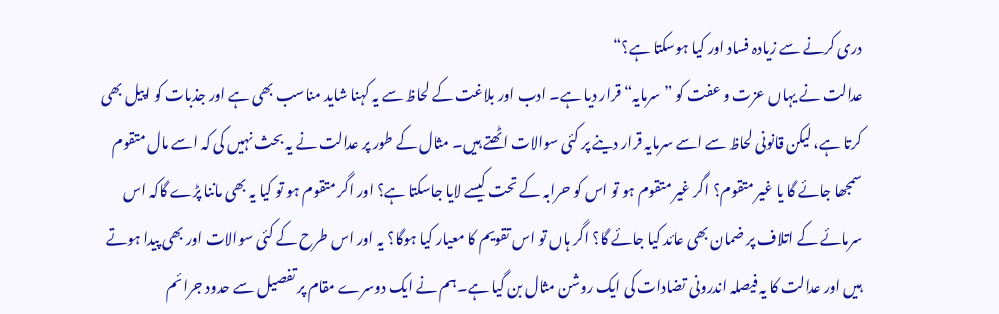دری کرنے سے زیادہ فساد اور کیا ہوسکتا ہے؟“
عدالت نے یہاں عزت و عفت کو ”سرمایہ“ قرار دیا ہے۔ ادب اور بلاغت کے لحاظ سے یہ کہنا شاید مناسب بھی ہے اور جذبات کو اپیل بھی کرتا ہے، لیکن قانونی لحاظ سے اسے سرمایہ قرار دینے پر کئی سوالات اٹھتے ہیں۔ مثال کے طور پر عدالت نے یہ بحث نہیں کی کہ اسے مال متقوم سمجھا جائے گا یا غیر متقوم؟ اگر غیر متقوم ہو تو اس کو حرابہ کے تحت کیسے لایا جاسکتا ہے؟ اور اگر متقوم ہو تو کیا یہ بھی ماننا پڑے گاکہ اس سرمائے کے اتلاف پر ضمان بھی عائد کیا جائے گا؟ اگر ہاں تو اس تقویم کا معیار کیا ہوگا؟ یہ اور اس طرح کے کئی سوالات اور بھی پیدا ہوتے ہیں اور عدالت کا یہ فیصلہ اندرونی تضادات کی ایک روشن مثال بن گیا ہے۔ہم نے ایک دوسرے مقام پر تفصیل سے حدود جرائم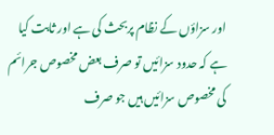اور سزاؤں کے نظام پربحث کی ہے اور ثابت کیا ہے کہ حدود سزائیں تو صرف بعض مخصوص جرائم کی مخصوص سزائیں ہیں جو صرف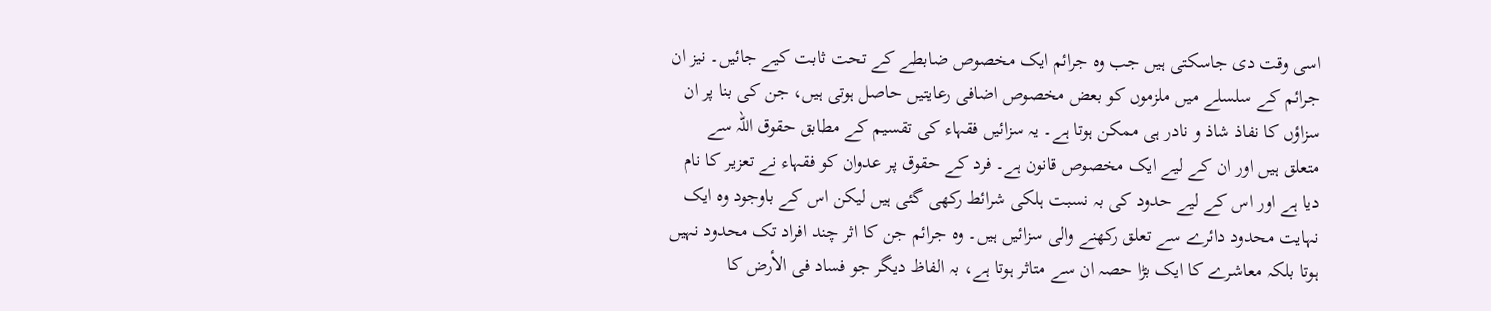اسی وقت دی جاسکتی ہیں جب وہ جرائم ایک مخصوص ضابطے کے تحت ثابت کیے جائیں۔ نیز ان جرائم کے سلسلے میں ملزموں کو بعض مخصوص اضافی رعایتیں حاصل ہوتی ہیں، جن کی بنا پر ان سزاؤں کا نفاذ شاذ و نادر ہی ممکن ہوتا ہے۔ یہ سزائیں فقہاء کی تقسیم کے مطابق حقوق اللہ سے متعلق ہیں اور ان کے لیے ایک مخصوص قانون ہے۔ فرد کے حقوق پر عدوان کو فقہاء نے تعزیر کا نام دیا ہے اور اس کے لیے حدود کی بہ نسبت ہلکی شرائط رکھی گئی ہیں لیکن اس کے باوجود وہ ایک نہایت محدود دائرے سے تعلق رکھنے والی سزائیں ہیں۔ وہ جرائم جن کا اثر چند افراد تک محدود نہیں ہوتا بلکہ معاشرے کا ایک بڑا حصہ ان سے متاثر ہوتا ہے، بہ الفاظ دیگر جو فساد فی الأرض کا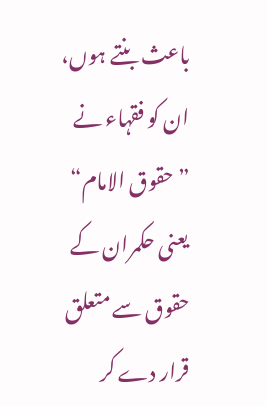باعث بنتے ہوں، ان کو فقہاء نے ”حقوق الامام“ یعنی حکمران کے حقوق سے متعلق قرار دے کر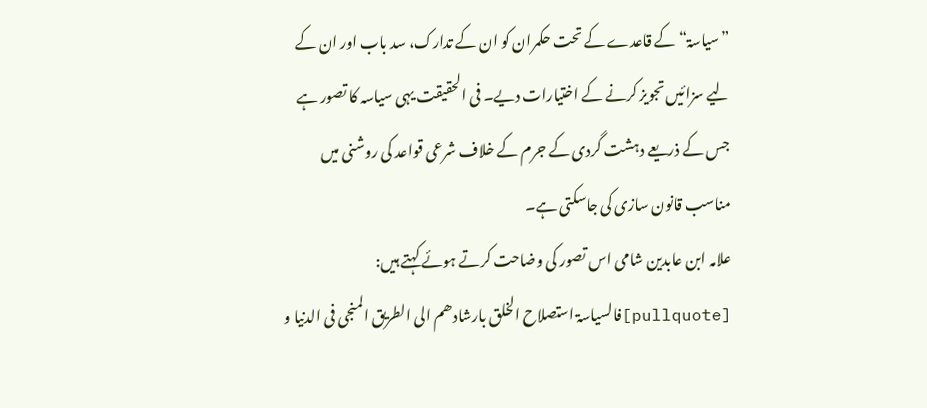”سیاسۃ“ کے قاعدے کے تحت حکمران کو ان کے تدارک، سد باب اور ان کے لیے سزائیں تجویز کرنے کے اختیارات دیے۔ فی الحقیقت یہی سیاسہ کا تصور ہے جس کے ذریعے دہشت گردی کے جرم کے خلاف شرعی قواعد کی روشنی میں مناسب قانون سازی کی جاسکتی ہے۔
علامہ ابن عابدین شامی اس تصور کی وضاحت کرتے ہوئے کہتے ہیں:
[pullquote]فالسیاسۃ استصلاح الخلق بارشادھم الی الطریق المنجی فی الدنیا و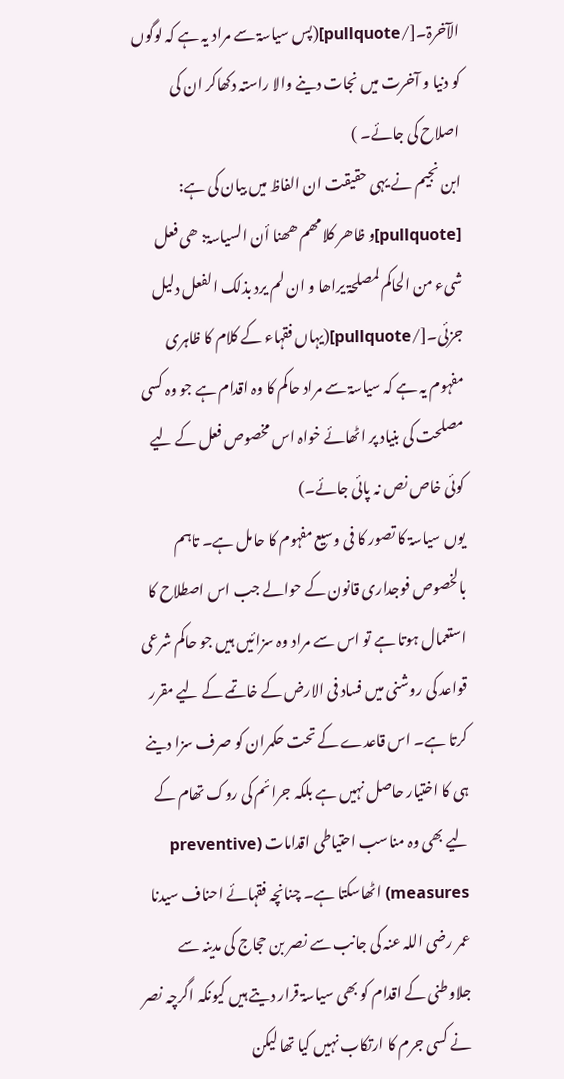الآخرۃ۔[/pullquote](پس سیاسۃ سے مراد یہ ہے کہ لوگوں کو دنیا و آخرت میں نجات دینے والا راستہ دکھاکر ان کی اصلاح کی جائے۔ )
ابن نجیم نے یہی حقیقت ان الفاظ میں بیان کی ہے:
[pullquote]و ظاھر کلامھم ھھنا أن السیاسۃ: ھی فعل شیء من الحاکم لمصلحۃ یراھا و ان لم یرد بذلک الفعل دلیل جزئی۔[/pullquote](یہاں فقہاء کے کلام کا ظاہری مفہوم یہ ہے کہ سیاسۃ سے مراد حاکم کا وہ اقدام ہے جو وہ کسی مصلحت کی بنیاد پر اٹھائے خواہ اس مخصوص فعل کے لیے کوئی خاص نص نہ پائی جائے۔)
یوں سیاسۃ کا تصور کا فی وسیع مفہوم کا حامل ہے۔ تاہم بالخصوص فوجداری قانون کے حوالے جب اس اصطلاح کا استعمال ہوتا ہے تو اس سے مراد وہ سزائیں ہیں جو حاکم شرعی قواعد کی روشنی میں فساد فی الارض کے خاتمے کے لیے مقرر کرتا ہے۔ اس قاعدے کے تحت حکمران کو صرف سزا دینے ہی کا اختیار حاصل نہیں ہے بلکہ جرائم کی روک تھام کے لیے بھی وہ مناسب احتیاطی اقدامات (preventive measures) اٹھاسکتا ہے۔ چنانچہ فقہائے احناف سیدنا عمر رضی اللہ عنہ کی جانب سے نصر بن حجاج کی مدینہ سے جلاوطنی کے اقدام کو بھی سیاسۃ قرار دیتے ہیں کیونکہ اگرچہ نصر نے کسی جرم کا ارتکاب نہیں کیا تھا لیکن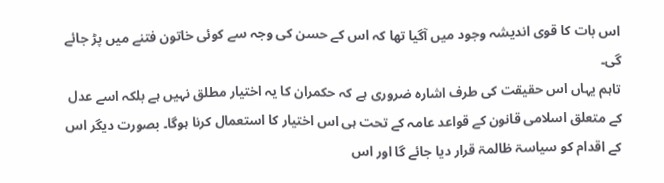اس بات کا قوی اندیشہ وجود میں آگیا تھا کہ اس کے حسن کی وجہ سے کوئی خاتون فتنے میں پڑ جائے گی۔
تاہم یہاں اس حقیقت کی طرف اشارہ ضروری ہے کہ حکمران کا یہ اختیار مطلق نہیں ہے بلکہ اسے عدل کے متعلق اسلامی قانون کے قواعد عامہ کے تحت ہی اس اختیار کا استعمال کرنا ہوگا۔ بصورت دیگر اس کے اقدام کو سیاسۃ ظالمۃ قرار دیا جائے گا اور اس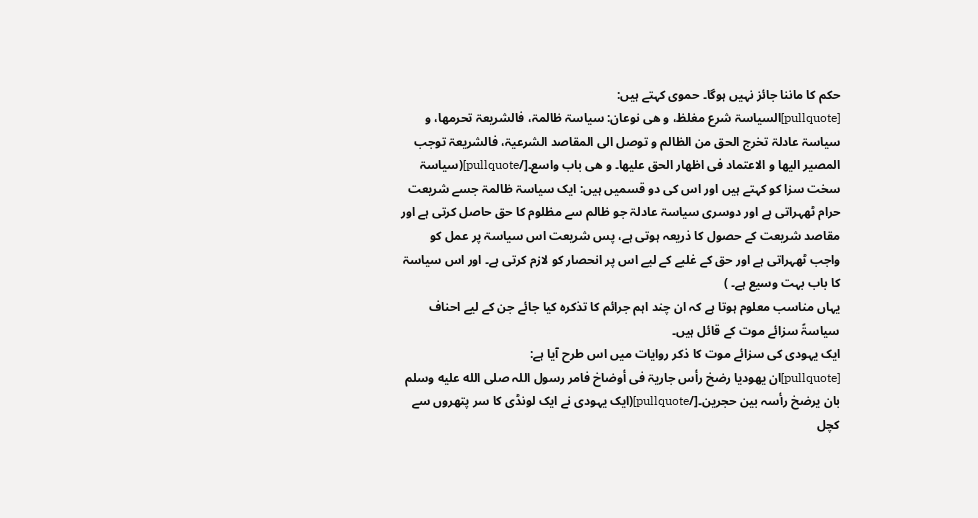حکم کا ماننا جائز نہیں ہوگا۔ حموی کہتے ہیں:
[pullquote]السیاسۃ شرع مغلظ، و ھی نوعان: سیاسۃ ظالمۃ، فالشریعۃ تحرمھا، و سیاسۃ عادلۃ تخرج الحق من الظالم و توصل الی المقاصد الشرعیۃ، فالشریعۃ توجب المصیر الیھا و الاعتماد فی اظھار الحق علیھا۔ و ھی باب واسع۔[/pullquote](سیاسۃ سخت سزا کو کہتے ہیں اور اس کی دو قسمیں ہیں: ایک سیاسۃ ظالمۃ جسے شریعت حرام ٹھہراتی ہے اور دوسری سیاسۃ عادلۃ جو ظالم سے مظلوم کا حق حاصل کرتی ہے اور مقاصد شریعت کے حصول کا ذریعہ ہوتی ہے، پس شریعت اس سیاسۃ پر عمل کو واجب ٹھہراتی ہے اور حق کے غلبے کے لیے اس پر انحصار کو لازم کرتی ہے۔ اور اس سیاسۃ کا باب بہت وسیع ہے۔ )
یہاں مناسب معلوم ہوتا ہے کہ ان چند اہم جرائم کا تذکرہ کیا جائے جن کے لیے احناف سیاسۃً سزائے موت کے قائل ہیں۔
ایک یہودی کی سزائے موت کا ذکر روایات میں اس طرح آیا ہے:
[pullquote]ان یھودیا رضخ رأس جاریۃ فی أوضاخ فامر رسول اللہ صلى الله عليه وسلم بان یرضخ رأسہ بین حجرین۔[/pullquote](ایک یہودی نے ایک لونڈی کا سر پتھروں سے کچل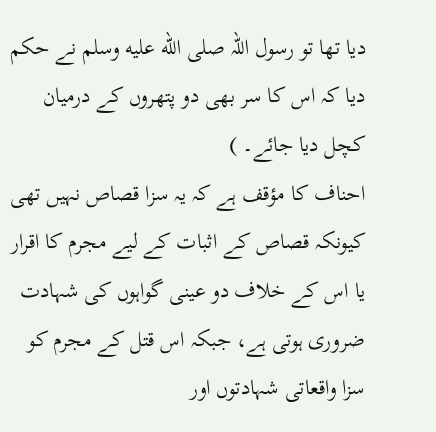دیا تھا تو رسول اللہ صلى الله عليه وسلم نے حکم دیا کہ اس کا سر بھی دو پتھروں کے درمیان کچل دیا جائے۔ )
احناف کا مؤقف ہے کہ یہ سزا قصاص نہیں تھی کیونکہ قصاص کے اثبات کے لیے مجرم کا اقرار یا اس کے خلاف دو عینی گواہوں کی شہادت ضروری ہوتی ہے، جبکہ اس قتل کے مجرم کو سزا واقعاتی شہادتوں اور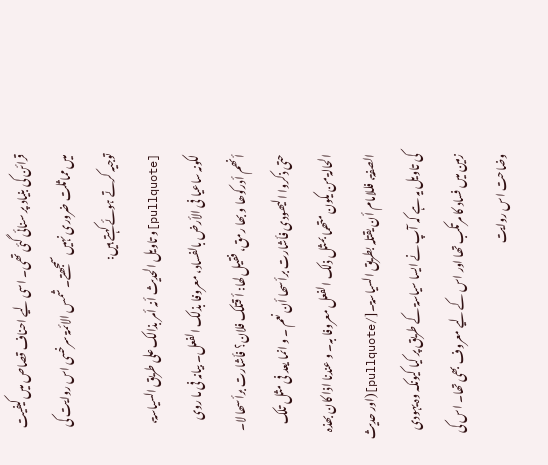قرائن کی بنیاد پر سنائی گئی تھی۔ اسی لیے احناف قصاص میں کیفیت میں مماثلت ضروری نہیں سمجھتے۔ شمس الائمۃ سرخسی اس روایت کی توجیہ کرتے ہوئے کہتے ہیں:
[pullquote]و تاویل الحدیث أنہ أمر بذالک علی طریق السیاسۃ، لکونہ ساعیا فی الأرض بالفساد، معروفا بذلک الفعل۔ بیانہ فی ما روی أنھم أدرکوھا و بھا رمق، فقیل لھا: أ قتلک فلان؟ فأشارت برأسھا لا۔ حتی ذکروا الیھودی فأشارت برأسھا أن نعم ۔ و انما یعد فی مثل تلک الحالۃ من یکون متھما بمثل ذلک الفعل معروفا بہ۔ و عندنا اذا کان بھذہ الصفۃ، فللامام أن یقتلہ بطریق السیاسۃ۔[/pullquote](اور حدیث کی تاویل یہ ہے کہ آپ نے ایسا سیاسۃ کے طریق پر کیا کیونکہ وہ یہودی زمین میں فساد کا مرتکب تھا اور اس کے لیے معروف بھی تھا۔ اس کی وضاحت اس روایت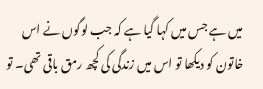میں ہے جس میں کہا گیا ہے کہ جب لوگوں نے اس خاتون کو دیکھا تو اس میں زندگی کی کچھ رمق باقی تھی۔ تو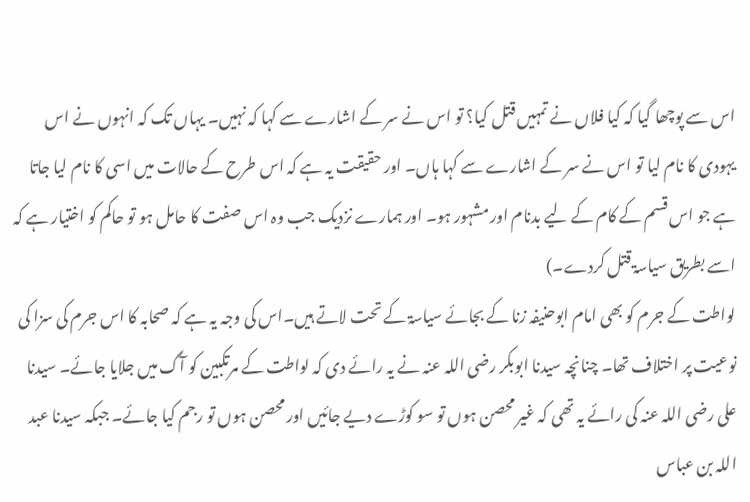اس سے پوچھا گیا کہ کیا فلاں نے تمہیں قتل کیا؟ تو اس نے سر کے اشارے سے کہا کہ نہیں۔ یہاں تک کہ انہوں نے اس یہودی کا نام لیا تو اس نے سر کے اشارے سے کہا ہاں۔ اور حقیقت یہ ہے کہ اس طرح کے حالات میں اسی کا نام لیا جاتا ہے جو اس قسم کے کام کے لیے بدنام اور مشہور ہو۔ اور ہمارے نزدیک جب وہ اس صفت کا حامل ہو تو حاکم کو اختیار ہے کہ اسے بطریق سیاسۃ قتل کردے۔)
لواطت کے جرم کو بھی امام ابوحنیفہ زنا کے بجائے سیاسۃ کے تحت لاتے ہیں۔اس کی وجہ یہ ہے کہ صحابہ کا اس جرم کی سزا کی نوعیت پر اختلاف تھا۔ چنانچہ سیدنا ابوبکر رضی اللہ عنہ نے یہ رائے دی کہ لواطت کے مرتکبین کو آگ میں جلایا جائے۔ سیدنا علی رضی اللہ عنہ کی رائے یہ تھی کہ غیر محصن ہوں تو سو کوڑے دیے جائیں اور محصن ہوں تو رجم کیا جائے۔ جبکہ سیدنا عبد اللہ بن عباس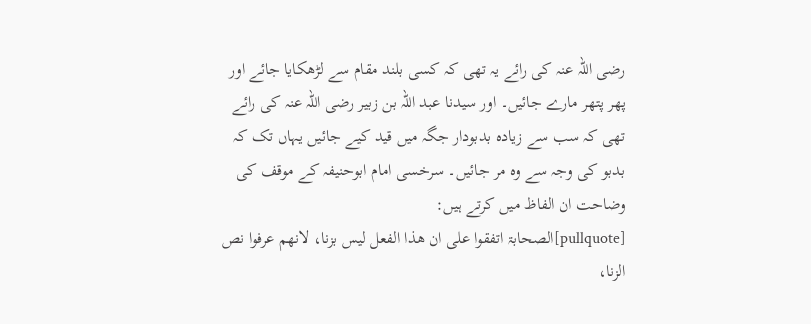رضی اللہ عنہ کی رائے یہ تھی کہ کسی بلند مقام سے لڑھکایا جائے اور پھر پتھر مارے جائیں۔ اور سیدنا عبد اللہ بن زبیر رضی اللہ عنہ کی رائے تھی کہ سب سے زیادہ بدبودار جگہ میں قید کیے جائیں یہاں تک کہ بدبو کی وجہ سے وہ مر جائیں۔ سرخسی امام ابوحنیفہ کے موقف کی وضاحت ان الفاظ میں کرتے ہیں:
[pullquote]الصحابۃ اتفقوا علی ان ھذا الفعل لیس بزنا، لانھم عرفوا نص الزنا،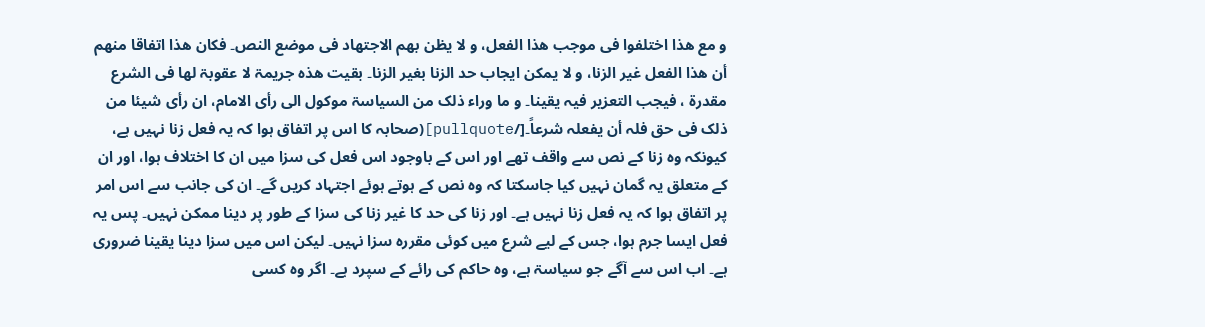و مع ھذا اختلفوا فی موجب ھذا الفعل، و لا یظن بھم الاجتھاد فی موضع النص۔ فکان ھذا اتفاقا منھم أن ھذا الفعل غیر الزنا، و لا یمکن ایجاب حد الزنا بغیر الزنا۔ بقیت ھذہ جریمۃ لا عقوبۃ لھا فی الشرع مقدرۃ ، فیجب التعزیر فیہ یقینا۔ و ما وراء ذلک من السیاسۃ موکول الی رأی الامام، ان رأی شیئا من ذلک فی حق فلہ أن یفعلہ شرعاً۔[/pullquote](صحابہ کا اس پر اتفاق ہوا کہ یہ فعل زنا نہیں ہے، کیونکہ وہ زنا کے نص سے واقف تھے اور اس کے باوجود اس فعل کی سزا میں ان کا اختلاف ہوا، اور ان کے متعلق یہ گمان نہیں کیا جاسکتا کہ وہ نص کے ہوتے ہوئے اجتہاد کریں گے۔ ان کی جانب سے اس امر پر اتفاق ہوا کہ یہ فعل زنا نہیں ہے۔ اور زنا کی حد کا غیر زنا کی سزا کے طور پر دینا ممکن نہیں۔ پس یہ فعل ایسا جرم ہوا، جس کے لیے شرع میں کوئی مقررہ سزا نہیں۔ لیکن اس میں سزا دینا یقینا ضروری ہے۔ اب اس سے آگے جو سیاسۃ ہے، وہ حاکم کی رائے کے سپرد ہے۔ اگر وہ کسی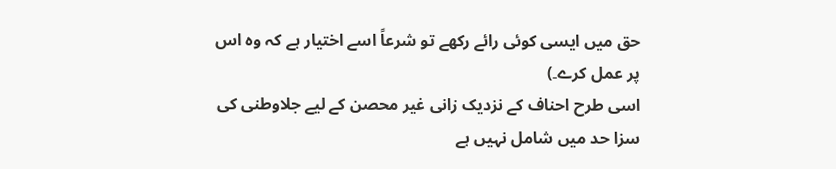حق میں ایسی کوئی رائے رکھے تو شرعاً اسے اختیار ہے کہ وہ اس پر عمل کرے۔)
اسی طرح احناف کے نزدیک زانی غیر محصن کے لیے جلاوطنی کی سزا حد میں شامل نہیں ہے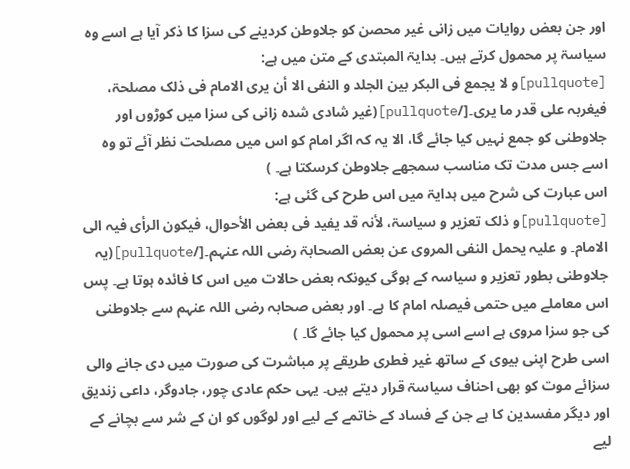اور جن بعض روایات میں زانی غیر محصن کو جلاوطن کردینے کی سزا کا ذکر آیا ہے اسے وہ سیاسۃ پر محمول کرتے ہیں۔ بدایۃ المبتدی کے متن میں ہے:
[pullquote]و لا یجمع فی البکر بین الجلد و النفی الا أن یری الامام فی ذلک مصلحۃ، فیغربہ علی قدر ما یری۔[/pullquote](غیر شادی شدہ زانی کی سزا میں کوڑوں اور جلاوطنی کو جمع نہیں کیا جائے گا، الا یہ کہ اگر امام کو اس میں مصلحت نظر آئے تو وہ اسے جس مدت تک مناسب سمجھے جلاوطن کرسکتا ہے۔ )
اس عبارت کی شرح میں ہدایۃ میں اس طرح کی گئی ہے:
[pullquote]و ذلک تعزیر و سیاسۃ، لأنہ قد یفید فی بعض الأحوال، فیکون الرأی فیہ الی الامام۔ و علیہ یحمل النفی المروی عن بعض الصحابۃ رضی اللہ عنہم۔[/pullquote](یہ جلاوطنی بطور تعزیر و سیاسہ کے ہوگی کیونکہ بعض حالات میں اس کا فائدہ ہوتا ہے۔ پس اس معاملے میں حتمی فیصلہ امام کا ہے۔ اور بعض صحابہ رضی اللہ عنہم سے جلاوطنی کی جو سزا مروی ہے اسے اسی پر محمول کیا جائے گا۔ )
اسی طرح اپنی بیوی کے ساتھ غیر فطری طریقے پر مباشرت کی صورت میں دی جانے والی سزائے موت کو بھی احناف سیاسۃ قرار دیتے ہیں۔ یہی حکم عادی چور، جادوگر، داعی زندیق اور دیگر مفسدین کا ہے جن کے فساد کے خاتمے کے لیے اور لوگوں کو ان کے شر سے بچانے کے لیے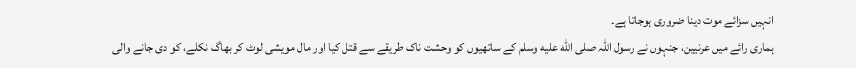انہیں سزائے موت دینا ضروری ہوجاتا ہے۔
ہماری رائے میں عرنیین، جنہوں نے رسول اللہ صلى الله عليه وسلم کے ساتھیوں کو وحشت ناک طریقے سے قتل کیا اور مال مویشی لوٹ کر بھاگ نکلے، کو دی جانے والی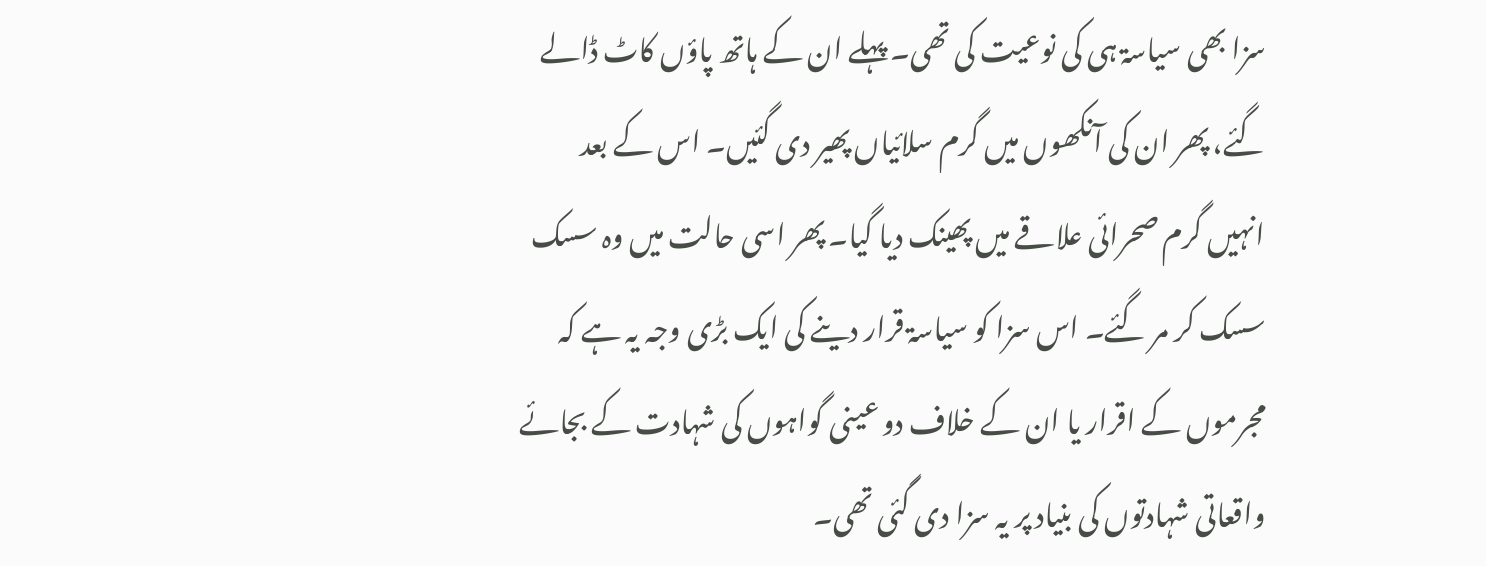سزا بھی سیاسۃ ہی کی نوعیت کی تھی۔ پہلے ان کے ہاتھ پاؤں کاٹ ڈالے گئے، پھر ان کی آنکھوں میں گرم سلائیاں پھیر دی گئیں۔ اس کے بعد انہیں گرم صحرائی علاقے میں پھینک دیا گیا۔ پھر اسی حالت میں وہ سسک سسک کر مر گئے۔ اس سزا کو سیاسۃ قرار دینے کی ایک بڑی وجہ یہ ہے کہ مجرموں کے اقرار یا ان کے خلاف دو عینی گواہوں کی شہادت کے بجائے واقعاتی شہادتوں کی بنیاد پر یہ سزا دی گئی تھی۔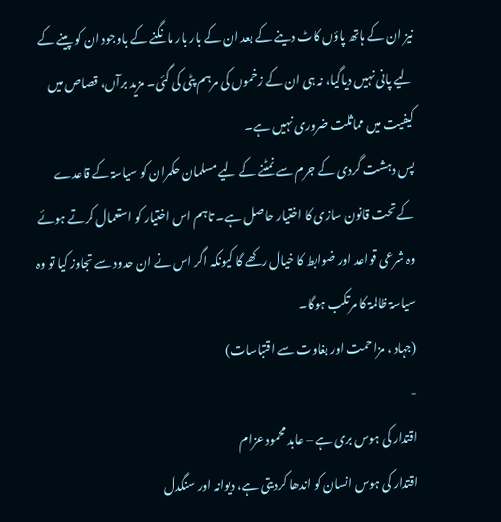نیز ان کے ہاتھ پاؤں کاٹ دینے کے بعد ان کے بار بار مانگنے کے باوجود ان کو پینے کے لیے پانی نہیں دیاگیا، نہ ہی ان کے زخموں کی مرہم پٹی کی گئی۔ مزید برآں، قصاص میں کیفیت میں مماثلت ضروری نہیں ہے۔
پس دہشت گردی کے جرم سے نمٹنے کے لیے مسلمان حکمران کو سیاسۃ کے قاعدے کے تحت قانون سازی کا اختیار حاصل ہے۔ تاہم اس اختیار کو استعمال کرتے ہوئے وہ شرعی قواعد اور ضوابط کا خیال رکھے گا کیونکہ اگر اس نے ان حدود سے تجاوز کیا تو وہ سیاسۃ ظالمۃ کا مرتکب ہوگا۔
(جہاد ، مزاحمت اور بغاوت سے اقتباسات)
-
اقتدار کی ہوس بری ہے – عابد محمود عزام
اقتدار کی ہوس انسان کو اندھا کردیتی ہے، دیوانہ اور سنگدل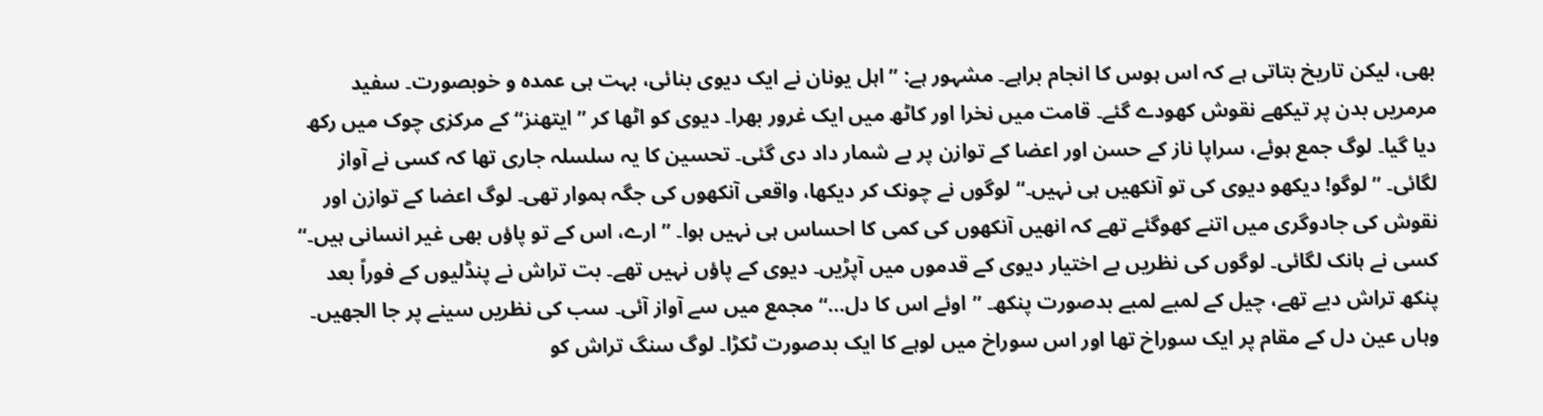بھی، لیکن تاریخ بتاتی ہے کہ اس ہوس کا انجام براہے۔ مشہور ہے: ”اہل یونان نے ایک دیوی بنائی، بہت ہی عمدہ و خوبصورت۔ سفید مرمریں بدن پر تیکھے نقوش کھودے گئے۔ قامت میں نخرا اور کاٹھ میں ایک غرور بھرا۔ دیوی کو اٹھا کر ”ایتھنز“ کے مرکزی چوک میں رکھ دیا گیا۔ لوگ جمع ہوئے، سراپا ناز کے حسن اور اعضا کے توازن پر بے شمار داد دی گئی۔ تحسین کا یہ سلسلہ جاری تھا کہ کسی نے آواز لگائی۔ ”لوگو! دیکھو دیوی کی تو آنکھیں ہی نہیں۔“ لوگوں نے چونک کر دیکھا، واقعی آنکھوں کی جگہ ہموار تھی۔ لوگ اعضا کے توازن اور نقوش کی جادوگری میں اتنے کھوگئے تھے کہ انھیں آنکھوں کی کمی کا احساس ہی نہیں ہوا۔ ”ارے، اس کے تو پاؤں بھی غیر انسانی ہیں۔“ کسی نے ہانک لگائی۔ لوگوں کی نظریں بے اختیار دیوی کے قدموں میں آپڑیں۔ دیوی کے پاؤں نہیں تھے۔ بت تراش نے پنڈلیوں کے فوراً بعد پنکھ تراش دیے تھے، چیل کے لمبے لمبے بدصورت پنکھ۔ ”اوئے اس کا دل…“ مجمع میں سے آواز آئی۔ سب کی نظریں سینے پر جا الجھیں۔ وہاں عین دل کے مقام پر ایک سوراخ تھا اور اس سوراخ میں لوہے کا ایک بدصورت ٹکڑا۔ لوگ سنگ تراش کو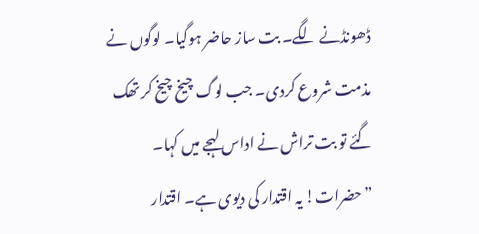ڈھونڈنے لگے۔ بت ساز حاضر ہوگیا۔ لوگوں نے مذمت شروع کردی۔ جب لوگ چیخ چیخ کر تھک گئے تو بت تراش نے اداس لہجے میں کہا۔ ”حضرات! یہ اقتدار کی دیوی ہے۔ اقتدار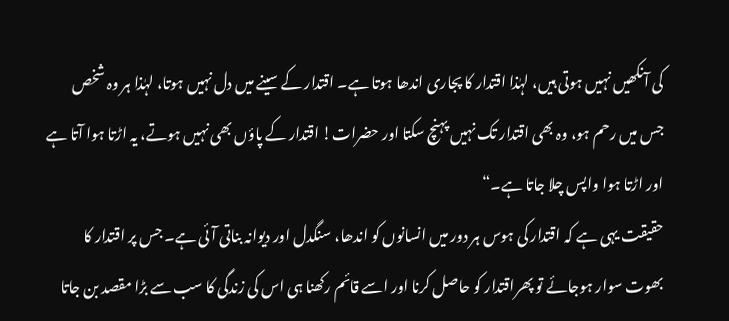کی آنکھیں نہیں ہوتی ہیں، لہٰذا اقتدار کا پجاری اندھا ہوتا ہے۔ اقتدار کے سینے میں دل نہیں ہوتا، لہٰذا ہر وہ شخص جس میں رحم ہو، وہ بھی اقتدار تک نہیں پہنچ سکتا اور حضرات! اقتدار کے پاؤں بھی نہیں ہوتے، یہ اڑتا ہوا آتا ہے اور اڑتا ہوا واپس چلا جاتا ہے۔“
حقیقت یہی ہے کہ اقتدار کی ہوس ہر دور میں انسانوں کو اندھا، سنگدل اور دیوانہ بناتی آئی ہے۔ جس پر اقتدار کا بھوت سوار ہوجائے تو پھراقتدار کو حاصل کرنا اور اسے قائم رکھنا ہی اس کی زندگی کا سب سے بڑا مقصد بن جاتا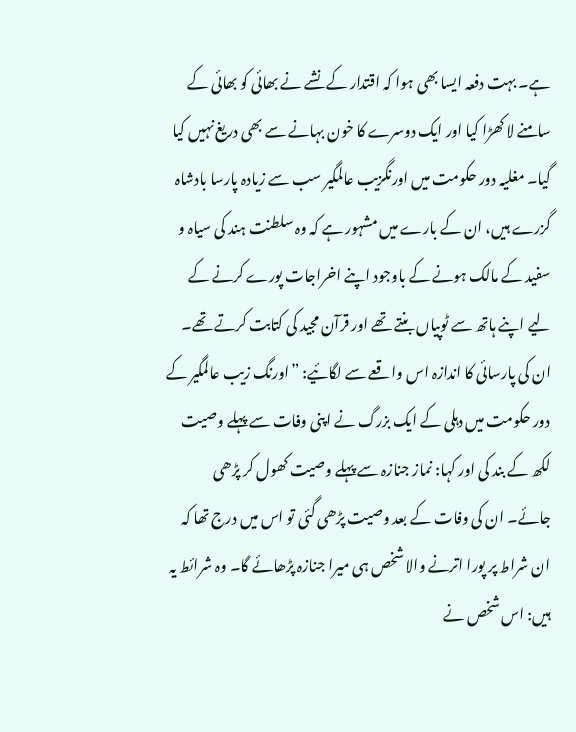ہے۔ بہت دفعہ ایسا بھی ہوا کہ اقتدار کے نشے نے بھائی کو بھائی کے سامنے لا کھڑا کیا اور ایک دوسرے کا خون بہانے سے بھی دریغ نہیں کیا گیا۔ مغلیہ دور حکومت میں اورنگزیب عالمگیر سب سے زیادہ پارسا بادشاہ گزرے ہیں، ان کے بارے میں مشہور ہے کہ وہ سلطنت ہند کی سیاہ و سفید کے مالک ہونے کے باوجود اپنے اخراجات پورے کرنے کے لیے اپنے ہاتھ سے ٹوپیاں بنتے تھے اور قرآن مجید کی کتابت کرتے تھے۔
ان کی پارسائی کا اندازہ اس واقعے سے لگائیے: ”اورنگ زیب عالمگیر کے دور حکومت میں دہلی کے ایک بزرگ نے اپنی وفات سے پہلے وصیت لکھ کے بند کی اور کہا: نماز جنازہ سے پہلے وصیت کھول کر پڑھی جائے۔ ان کی وفات کے بعد وصیت پڑھی گئی تو اس میں درج تھا کہ ان شراط پر پورا اترنے والا شخص ہی میرا جنازہ پڑھائے گا۔ وہ شرائط یہ ہیں: اس شخص نے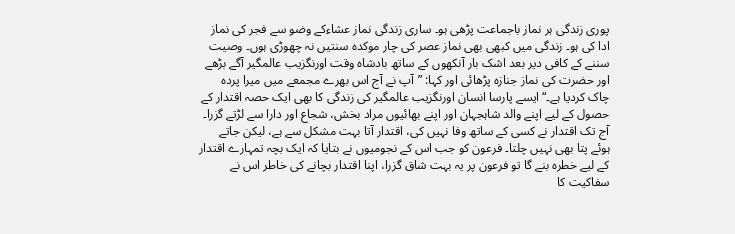پوری زندگی ہر نماز باجماعت پڑھی ہو۔ ساری زندگی نماز عشاءکے وضو سے فجر کی نماز ادا کی ہو۔ زندگی میں کبھی بھی نماز عصر کی چار موکدہ سنتیں نہ چھوڑی ہوں۔ وصیت سننے کے کافی دیر بعد اشک بار آنکھوں کے ساتھ بادشاہ وقت اورنگزیب عالمگیر آگے بڑھے اور حضرت کی نماز جنازہ پڑھائی اور کہا: ”آپ نے آج اس بھرے مجمعے میں میرا پردہ چاک کردیا ہے۔“ ایسے پارسا انسان اورنگزیب عالمگیر کی زندگی کا بھی ایک حصہ اقتدار کے حصول کے لیے اپنے والد شاہجہان اور اپنے بھائیوں مراد بخش، شجاع اور دارا سے لڑتے گزرا۔
آج تک اقتدار نے کسی کے ساتھ وفا نہیں کی، اقتدار آتا بہت مشکل سے ہے، لیکن جاتے ہوئے پتا بھی نہیں چلتا۔ فرعون کو جب اس کے نجومیوں نے بتایا کہ ایک بچہ تمہارے اقتدار کے لیے خطرہ بنے گا تو فرعون پر یہ بہت شاق گزرا، اپنا اقتدار بچانے کی خاطر اس نے سفاکیت کا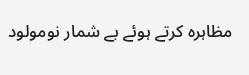مظاہرہ کرتے ہوئے بے شمار نومولود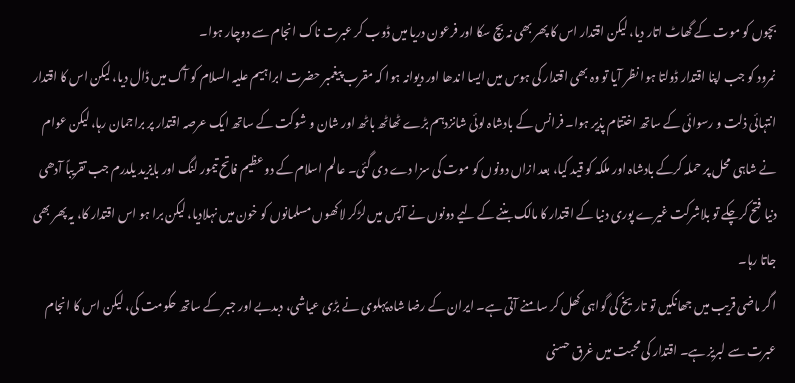بچوں کو موت کے گھاٹ اتار دیا، لیکن اقتدار اس کا پھر بھی نہ بچ سکا اور فرعون دریا میں ڈوب کر عبرت ناک انجام سے دوچار ہوا۔
نمرود کو جب اپنا اقتدار ڈولتا ہوا نظر آیا تو وہ بھی اقتدار کی ہوس میں ایسا اندھا اور دیوانہ ہوا کہ مقرب پیغمبر حضرت ابراہیم علیہ السلام کو آگ میں ڈال دیا، لیکن اس کا اقتدار انتہائی ذلت و رسوائی کے ساتھ اختتام پذیر ہوا۔ فرانس کے بادشاہ لوئی شانزدہم بڑے ٹھاٹھ باٹھ اور شان و شوکت کے ساتھ ایک عرصہ اقتدار پر براجمان رہا، لیکن عوام نے شاہی محل پر حملہ کرکے بادشاہ اور ملکہ کو قید کیا، بعد ازاں دونوں کو موت کی سزا دے دی گئی۔ عالم اسلام کے دو عظیم فاتح تیمور لنگ اور بایزید یلدرم جب تقریباً آدھی دنیا فتح کرچکے تو بلاشرکت غیرے پوری دنیا کے اقتدار کا مالک بننے کے لیے دونوں نے آپس میں لڑکر لاکھوں مسلمانوں کو خون میں نہلادیا، لیکن برا ہو اس اقتدار کا، یہ پھر بھی جاتا رہا۔
اگر ماضی قریب میں جھانکیں تو تاریخ کی گواہی کھل کر سامنے آتی ہے۔ ایران کے رضا شاہ پہلوی نے بڑی عیاشی، دبدبے اور جبر کے ساتھ حکومت کی، لیکن اس کا انجام عبرت سے لبریز ہے۔ اقتدار کی محبت میں غرق حسنی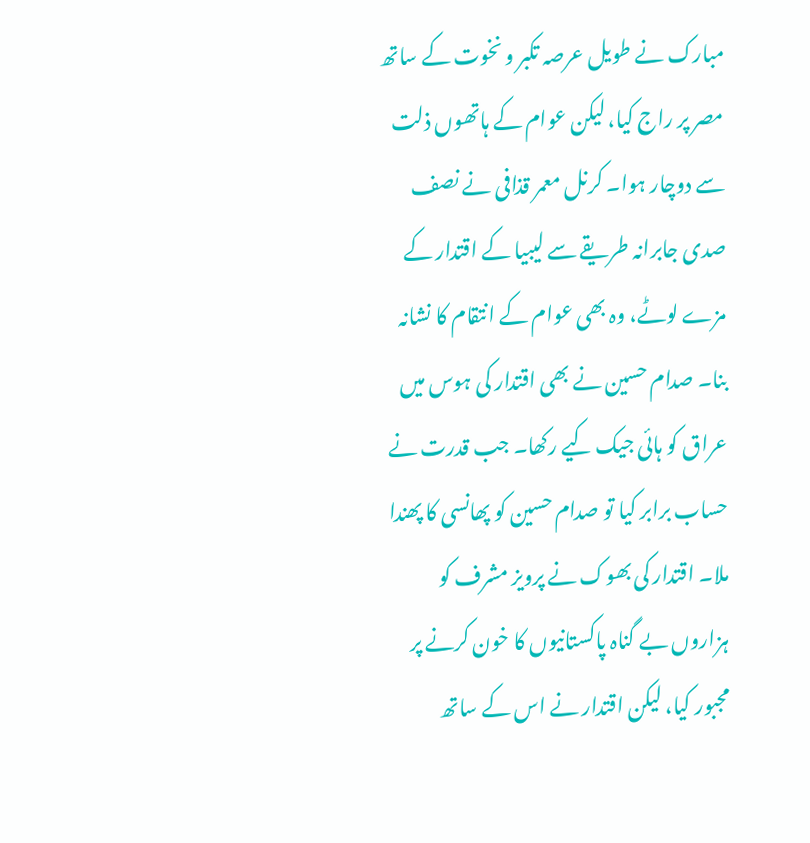مبارک نے طویل عرصہ تکبر و نخوت کے ساتھ مصر پر راج کیا، لیکن عوام کے ہاتھوں ذلت سے دوچار ہوا۔ کرنل معمر قذافی نے نصف صدی جابرانہ طریقے سے لیبیا کے اقتدار کے مزے لوٹے، وہ بھی عوام کے انتقام کا نشانہ بنا۔ صدام حسین نے بھی اقتدار کی ہوس میں عراق کو ہائی جیک کیے رکھا۔ جب قدرت نے حساب برابر کیا تو صدام حسین کو پھانسی کا پھندا ملا۔ اقتدار کی بھوک نے پرویز مشرف کو ہزاروں بے گناہ پاکستانیوں کا خون کرنے پر مجبور کیا، لیکن اقتدار نے اس کے ساتھ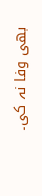بھی وفا نہ کی۔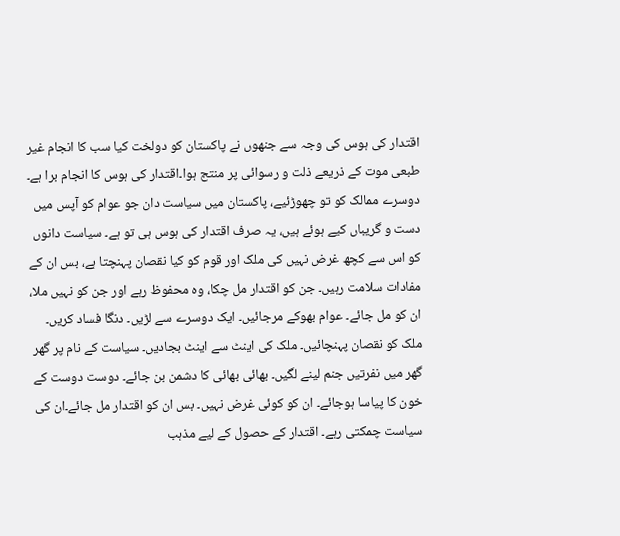اقتدار کی ہوس کی وجہ سے جنھوں نے پاکستان کو دولخت کیا سب کا انجام غیر طبعی موت کے ذریعے ذلت و رسوائی پر منتج ہوا۔اقتدار کی ہوس کا انجام برا ہے۔
دوسرے ممالک کو تو چھوڑئیے، پاکستان میں سیاست دان جو عوام کو آپس میں دست و گریباں کیے ہوئے ہیں، یہ صرف اقتدار کی ہوس ہی تو ہے۔ سیاست دانوں کو اس سے کچھ غرض نہیں کی ملک اور قوم کو کیا نقصان پہنچتا ہے، بس ان کے مفادات سلامت رہیں۔ جن کو اقتدار مل چکا، وہ محفوظ رہے اور جن کو نہیں ملا، ان کو مل جائے۔ عوام بھوکے مرجائیں۔ ایک دوسرے سے لڑیں۔ دنگا فساد کریں۔ ملک کو نقصان پہنچائیں۔ ملک کی اینٹ سے اینٹ بجادیں۔ سیاست کے نام پر گھر گھر میں نفرتیں جنم لینے لگیں۔ بھائی بھائی کا دشمن بن جائے۔ دوست دوست کے خون کا پیاسا ہوجائے۔ ان کو کوئی غرض نہیں۔ بس ان کو اقتدار مل جائے۔ان کی سیاست چمکتی رہے۔ اقتدار کے حصول کے لیے مذہب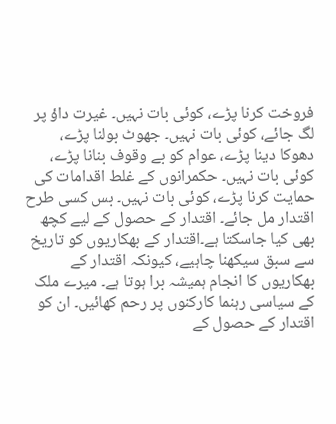فروخت کرنا پڑے، کوئی بات نہیں۔ غیرت داؤ پر لگ جائے، کوئی بات نہیں۔ جھوٹ بولنا پڑے، دھوکا دینا پڑے، عوام کو بے وقوف بنانا پڑے، کوئی بات نہیں۔ حکمرانوں کے غلط اقدامات کی حمایت کرنا پڑے، کوئی بات نہیں۔ بس کسی طرح اقتدار مل جائے۔ اقتدار کے حصول کے لیے کچھ بھی کیا جاسکتا ہے۔اقتدار کے بھکاریوں کو تاریخ سے سبق سیکھنا چاہیے، کیونکہ اقتدار کے بھکاریوں کا انجام ہمیشہ برا ہوتا ہے۔ میرے ملک کے سیاسی رہنما کارکنوں پر رحم کھائیں۔ ان کو اقتدار کے حصول کے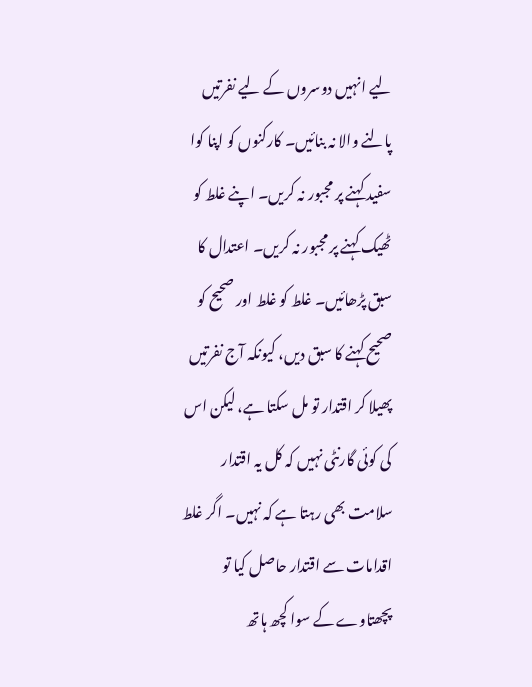لیے انہیں دوسروں کے لیے نفرتیں پالنے والا نہ بنائیں۔ کارکنوں کو اپنا کوا سفید کہنے پر مجبور نہ کریں۔ اپنے غلط کو ٹھیک کہنے پر مجبور نہ کریں۔ اعتدال کا سبق پڑھائیں۔ غلط کو غلط اور صحیح کو صحیح کہنے کا سبق دیں، کیونکہ آج نفرتیں پھیلا کر اقتدار تو مل سکتا ہے، لیکن اس کی کوئی گارنٹی نہیں کہ کل یہ اقتدار سلامت بھی رہتا ہے کہ نہیں۔ اگر غلط اقدامات سے اقتدار حاصل کیا تو پچھتاوے کے سوا کچھ ہاتھ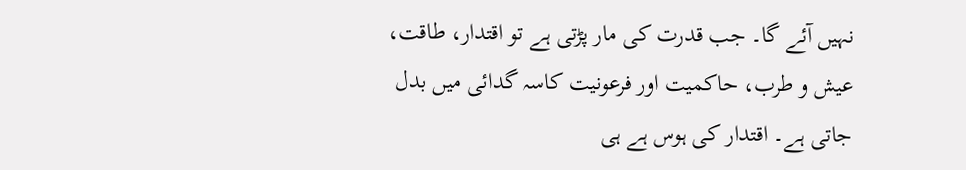نہیں آئے گا۔ جب قدرت کی مار پڑتی ہے تو اقتدار، طاقت، عیش و طرب، حاکمیت اور فرعونیت کاسہ گدائی میں بدل جاتی ہے۔ اقتدار کی ہوس ہے ہی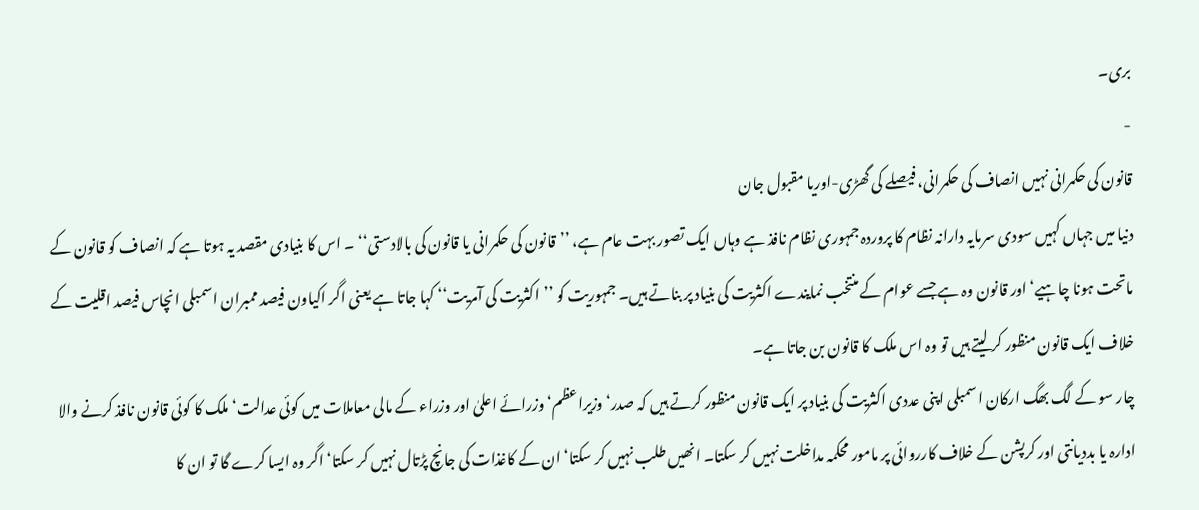بری۔
-
قانون کی حکمرانی نہیں انصاف کی حکمرانی، فیصلے کی گھڑی-اوریا مقبول جان
دنیا میں جہاں کہیں سودی سرمایہ دارانہ نظام کا پروردہ جمہوری نظام نافذ ہے وہاں ایک تصور بہت عام ہے، ’’قانون کی حکمرانی یا قانون کی بالادستی‘‘ ۔ اس کا بنیادی مقصد یہ ہوتا ہے کہ انصاف کو قانون کے ماتحت ہونا چاہیے‘ اور قانون وہ ہے جسے عوام کے منتخب نمایندے اکثریت کی بنیاد پر بناتے ہیں۔ جمہوریت کو ’’اکثریت کی آمریت‘‘ کہا جاتا ہے یعنی اگر اکیاون فیصد ممبران اسمبلی انچاس فیصد اقلیت کے خلاف ایک قانون منظور کر لیتے ہیں تو وہ اس ملک کا قانون بن جاتا ہے۔
چار سو کے لگ بھگ ارکان اسمبلی اپنی عددی اکثریت کی بنیاد پر ایک قانون منظور کرتے ہیں کہ صدر‘ وزیراعظم‘ وزرائے اعلیٰ اور وزراء کے مالی معاملات میں کوئی عدالت‘ ملک کا کوئی قانون نافذ کرنے والا ادارہ یا بددیانتی اور کرپشن کے خلاف کارروائی پر مامور محکمہ مداخلت نہیں کر سکتا۔ انھیں طلب نہیں کر سکتا‘ ان کے کاغذات کی جانچ پڑتال نہیں کر سکتا‘ اگر وہ ایسا کرے گا تو ان کا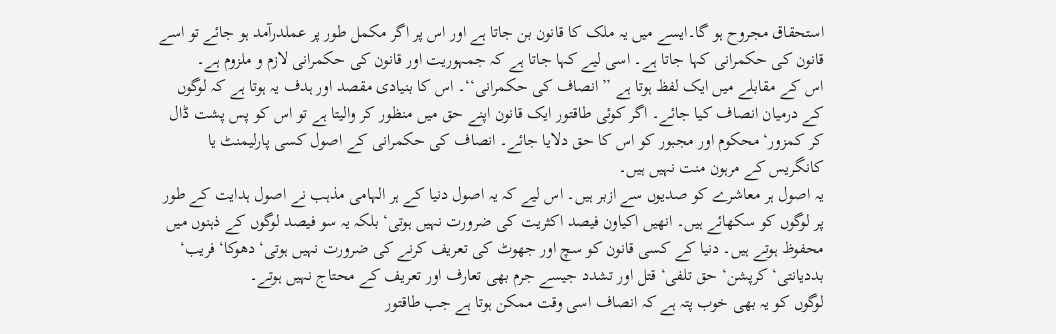استحقاق مجروح ہو گا۔ایسے میں یہ ملک کا قانون بن جاتا ہے اور اس پر اگر مکمل طور پر عملدرآمد ہو جائے تو اسے قانون کی حکمرانی کہا جاتا ہے۔ اسی لیے کہا جاتا ہے کہ جمہوریت اور قانون کی حکمرانی لازم و ملزوم ہے۔
اس کے مقابلے میں ایک لفظ ہوتا ہے ’’انصاف کی حکمرانی‘‘۔ اس کا بنیادی مقصد اور ہدف یہ ہوتا ہے کہ لوگوں کے درمیان انصاف کیا جائے۔ اگر کوئی طاقتور ایک قانون اپنے حق میں منظور کر والیتا ہے تو اس کو پس پشت ڈال کر کمزور‘ محکوم اور مجبور کو اس کا حق دلایا جائے۔ انصاف کی حکمرانی کے اصول کسی پارلیمنٹ یا کانگریس کے مرہون منت نہیں ہیں۔
یہ اصول ہر معاشرے کو صدیوں سے ازبر ہیں۔ اس لیے کہ یہ اصول دنیا کے ہر الہامی مذہب نے اصول ہدایت کے طور پر لوگوں کو سکھائے ہیں۔ انھیں اکیاون فیصد اکثریت کی ضرورت نہیں ہوتی‘ بلکہ یہ سو فیصد لوگوں کے ذہنوں میں محفوظ ہوتے ہیں۔ دنیا کے کسی قانون کو سچ اور جھوٹ کی تعریف کرنے کی ضرورت نہیں ہوتی‘ دھوکا‘ فریب‘ بددیانتی‘ کرپشن‘ حق تلفی‘ قتل اور تشدد جیسے جرم بھی تعارف اور تعریف کے محتاج نہیں ہوتے۔
لوگوں کو یہ بھی خوب پتہ ہے کہ انصاف اسی وقت ممکن ہوتا ہے جب طاقتور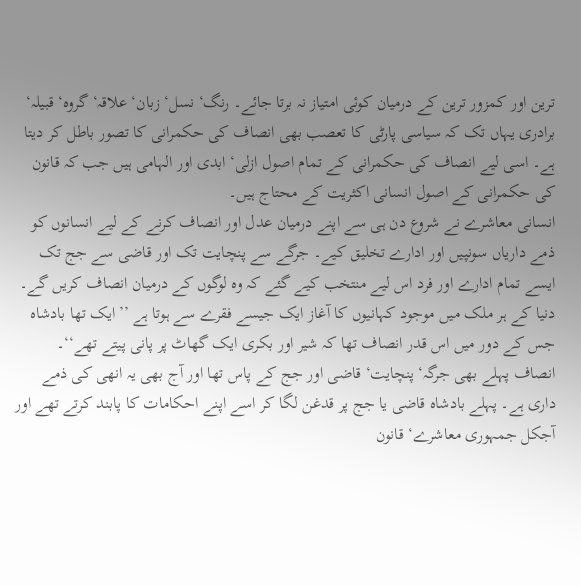ترین اور کمزور ترین کے درمیان کوئی امتیاز نہ برتا جائے۔ رنگ‘ نسل‘ زبان‘ علاقہ‘ گروہ‘ قبیلہ‘ برادری یہاں تک کہ سیاسی پارٹی کا تعصب بھی انصاف کی حکمرانی کا تصور باطل کر دیتا ہے۔ اسی لیے انصاف کی حکمرانی کے تمام اصول ازلی‘ ابدی اور الہامی ہیں جب کہ قانون کی حکمرانی کے اصول انسانی اکثریت کے محتاج ہیں۔
انسانی معاشرے نے شروع دن ہی سے اپنے درمیان عدل اور انصاف کرنے کے لیے انسانوں کو ذمے داریاں سونپیں اور ادارے تخلیق کیے۔ جرگے سے پنچایت تک اور قاضی سے جج تک ایسے تمام ادارے اور فرد اس لیے منتخب کیے گئے کہ وہ لوگوں کے درمیان انصاف کریں گے۔ دنیا کے ہر ملک میں موجود کہانیوں کا آغاز ایک جیسے فقرے سے ہوتا ہے ’’ایک تھا بادشاہ جس کے دور میں اس قدر انصاف تھا کہ شیر اور بکری ایک گھاٹ پر پانی پیتے تھے‘‘۔
انصاف پہلے بھی جرگہ‘ پنچایت‘ قاضی اور جج کے پاس تھا اور آج بھی یہ انھی کی ذمے داری ہے۔ پہلے بادشاہ قاضی یا جج پر قدغن لگا کر اسے اپنے احکامات کا پابند کرتے تھے اور آجکل جمہوری معاشرے‘ قانون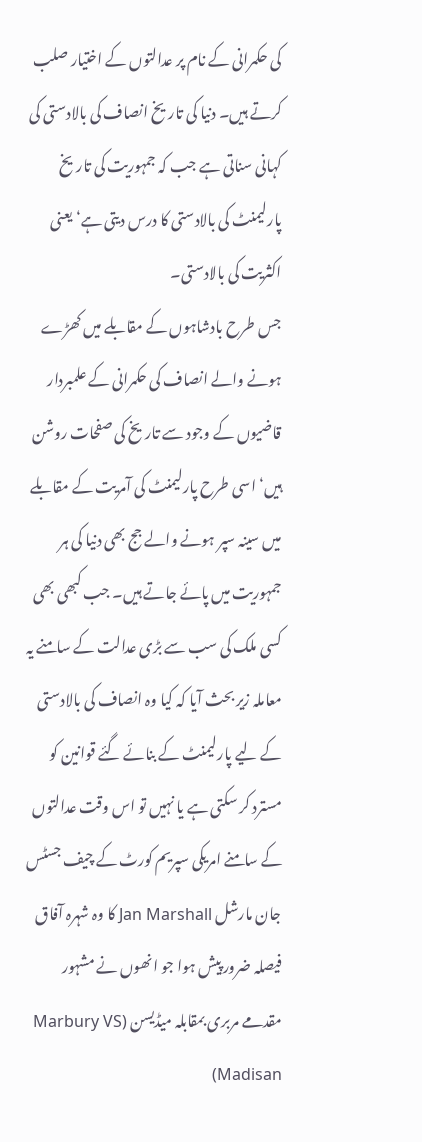کی حکمرانی کے نام پر عدالتوں کے اختیار صلب کرتے ہیں۔ دنیا کی تاریخ انصاف کی بالادستی کی کہانی سناتی ہے جب کہ جمہوریت کی تاریخ پارلیمنٹ کی بالادستی کا درس دیتی ہے‘ یعنی اکثریت کی بالادستی۔
جس طرح بادشاہوں کے مقابلے میں کھڑے ہونے والے انصاف کی حکمرانی کے علمبردار قاضیوں کے وجود سے تاریخ کی صفحات روشن ہیں‘ اسی طرح پارلیمنٹ کی آمریت کے مقابلے میں سینہ سپر ہونے والے جج بھی دنیا کی ہر جمہوریت میں پائے جاتے ہیں۔ جب کبھی بھی کسی ملک کی سب سے بڑی عدالت کے سامنے یہ معاملہ زیر بحث آیا کہ کیا وہ انصاف کی بالادستی کے لیے پارلیمنٹ کے بنائے گئے قوانین کو مسترد کر سکتی ہے یا نہیں تو اس وقت عدالتوں کے سامنے امریکی سپریم کورٹ کے چیف جسٹس جان مارشل Jan Marshall کا وہ شہرہ آفاق فیصلہ ضرور پیش ہوا جو انھوں نے مشہور مقدمے مربری بمقابلہ میڈیسن (Marbury VS Madisan)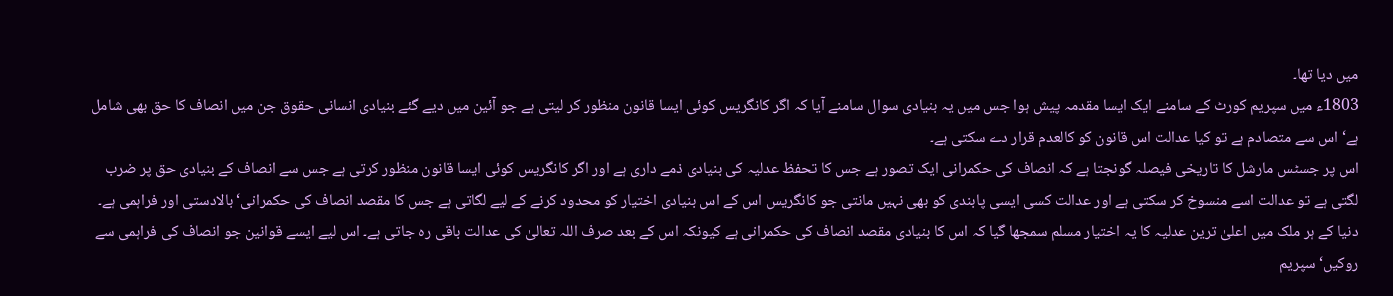میں دیا تھا۔
1803ء میں سپریم کورٹ کے سامنے ایک ایسا مقدمہ پیش ہوا جس میں یہ بنیادی سوال سامنے آیا کہ اگر کانگریس کوئی ایسا قانون منظور کر لیتی ہے جو آئین میں دیے گئے بنیادی انسانی حقوق جن میں انصاف کا حق بھی شامل ہے‘ اس سے متصادم ہے تو کیا عدالت اس قانون کو کالعدم قرار دے سکتی ہے۔
اس پر جسٹس مارشل کا تاریخی فیصلہ گونجتا ہے کہ انصاف کی حکمرانی ایک تصور ہے جس کا تحفظ عدلیہ کی بنیادی ذمے داری ہے اور اگر کانگریس کوئی ایسا قانون منظور کرتی ہے جس سے انصاف کے بنیادی حق پر ضرب لگتی ہے تو عدالت اسے منسوخ کر سکتی ہے اور عدالت کسی ایسی پابندی کو بھی نہیں مانتی جو کانگریس اس کے اس بنیادی اختیار کو محدود کرنے کے لیے لگاتی ہے جس کا مقصد انصاف کی حکمرانی‘ بالادستی اور فراہمی ہے۔
دنیا کے ہر ملک میں اعلیٰ ترین عدلیہ کا یہ اختیار مسلم سمجھا گیا کہ اس کا بنیادی مقصد انصاف کی حکمرانی ہے کیونکہ اس کے بعد صرف اللہ تعالیٰ کی عدالت باقی رہ جاتی ہے۔ اس لیے ایسے قوانین جو انصاف کی فراہمی سے روکیں‘ سپریم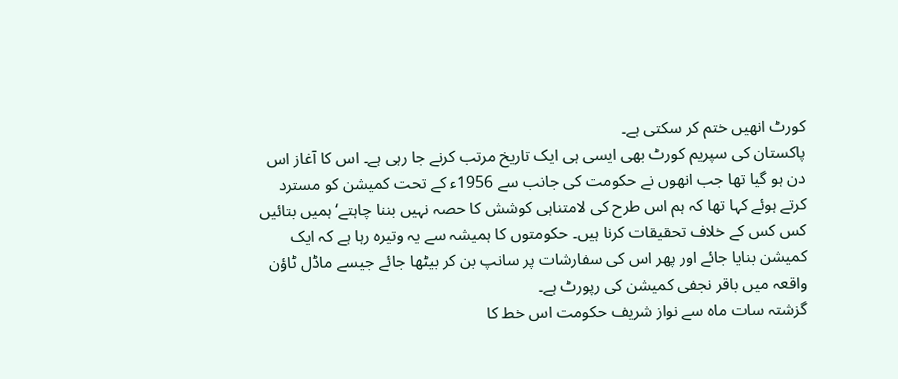کورٹ انھیں ختم کر سکتی ہے۔
پاکستان کی سپریم کورٹ بھی ایسی ہی ایک تاریخ مرتب کرنے جا رہی ہے۔ اس کا آغاز اس دن ہو گیا تھا جب انھوں نے حکومت کی جانب سے 1956ء کے تحت کمیشن کو مسترد کرتے ہوئے کہا تھا کہ ہم اس طرح کی لامتناہی کوشش کا حصہ نہیں بننا چاہتے‘ ہمیں بتائیں کس کس کے خلاف تحقیقات کرنا ہیں۔ حکومتوں کا ہمیشہ سے یہ وتیرہ رہا ہے کہ ایک کمیشن بنایا جائے اور پھر اس کی سفارشات پر سانپ بن کر بیٹھا جائے جیسے ماڈل ٹاؤن واقعہ میں باقر نجفی کمیشن کی رپورٹ ہے۔
گزشتہ سات ماہ سے نواز شریف حکومت اس خط کا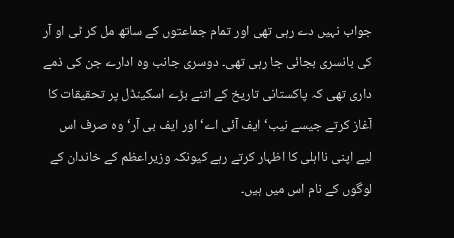جواب نہیں دے رہی تھی اور تمام جماعتوں کے ساتھ مل کر ٹی او آر کی بانسری بجائی جا رہی تھی۔ دوسری جانب وہ ادارے جن کی ذمے داری تھی کہ پاکستانی تاریخ کے اتنے بڑے اسکینڈل پر تحقیقات کا آغاز کرتے جیسے نیب‘ ایف آئی اے‘ اور ایف بی آر‘ وہ صرف اس لیے اپنی نااہلی کا اظہار کرتے رہے کیونکہ وزیراعظم کے خاندان کے لوگوں کے نام اس میں ہیں۔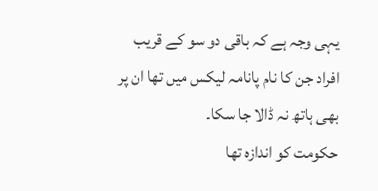یہی وجہ ہے کہ باقی دو سو کے قریب افراد جن کا نام پانامہ لیکس میں تھا ان پر بھی ہاتھ نہ ڈالا جا سکا۔
حکومت کو اندازہ تھا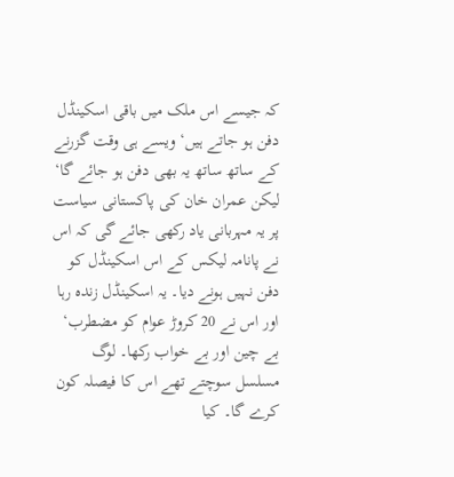کہ جیسے اس ملک میں باقی اسکینڈل دفن ہو جاتے ہیں‘ ویسے ہی وقت گزرنے کے ساتھ ساتھ یہ بھی دفن ہو جائے گا‘ لیکن عمران خان کی پاکستانی سیاست پر یہ مہربانی یاد رکھی جائے گی کہ اس نے پانامہ لیکس کے اس اسکینڈل کو دفن نہیں ہونے دیا۔ یہ اسکینڈل زندہ رہا اور اس نے 20 کروڑ عوام کو مضطرب‘ بے چین اور بے خواب رکھا۔ لوگ مسلسل سوچتے تھے اس کا فیصلہ کون کرے گا۔ کیا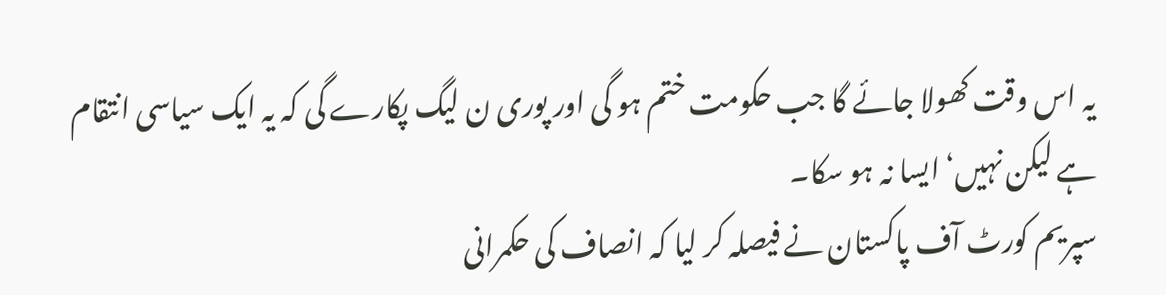یہ اس وقت کھولا جائے گا جب حکومت ختم ہو گی اور پوری ن لیگ پکارے گی کہ یہ ایک سیاسی انتقام ہے لیکن نہیں‘ ایسا نہ ہو سکا۔
سپریم کورٹ آف پاکستان نے فیصلہ کر لیا کہ انصاف کی حکمرانی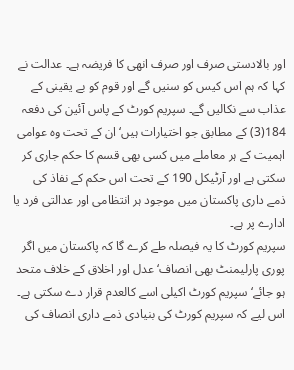اور بالادستی صرف اور صرف انھی کا فریضہ ہے۔ عدالت نے کہا کہ ہم اس کیس کو سنیں گے اور قوم کو بے یقینی کے عذاب سے نکالیں گے۔ سپریم کورٹ کے پاس آئین کی دفعہ 184(3) کے مطابق جو اختیارات ہیں‘ ان کے تحت وہ عوامی اہمیت کے ہر معاملے میں کسی بھی قسم کا حکم جاری کر سکتی ہے اور آرٹیکل 190 کے تحت اس حکم کے نفاذ کی ذمے داری پاکستان میں موجود ہر انتظامی اور عدالتی فرد یا ادارے پر ہے۔
سپریم کورٹ کا یہ فیصلہ طے کرے گا کہ پاکستان میں اگر پوری پارلیمنٹ بھی انصاف‘ عدل اور اخلاق کے خلاف متحد ہو جائے‘ سپریم کورٹ اکیلی اسے کالعدم قرار دے سکتی ہے۔ اس لیے کہ سپریم کورٹ کی بنیادی ذمے داری انصاف کی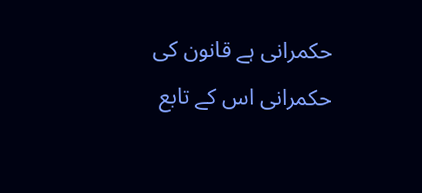حکمرانی ہے قانون کی حکمرانی اس کے تابع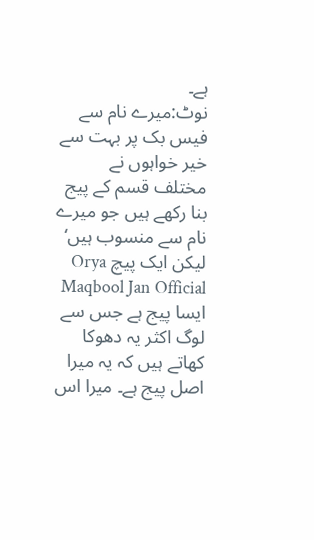ہے۔
نوٹ:میرے نام سے فیس بک پر بہت سے خیر خواہوں نے مختلف قسم کے پیج بنا رکھے ہیں جو میرے نام سے منسوب ہیں‘ لیکن ایک پیچ Orya Maqbool Jan Official ایسا پیج ہے جس سے لوگ اکثر یہ دھوکا کھاتے ہیں کہ یہ میرا اصل پیج ہے۔ میرا اس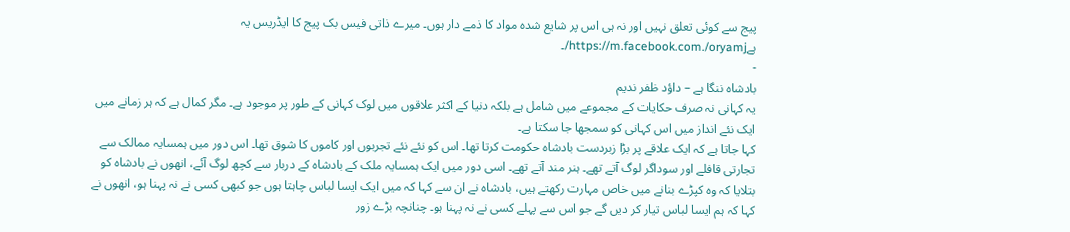پیج سے کوئی تعلق نہیں اور نہ ہی اس پر شایع شدہ مواد کا ذمے دار ہوں۔ میرے ذاتی فیس بک پیج کا ایڈریس یہ ہےhttps://m.facebook.com./oryamj/۔
-
بادشاہ ننگا ہے – داؤد ظفر ندیم
یہ کہانی نہ صرف حکایات کے مجموعے میں شامل ہے بلکہ دنیا کے اکثر علاقوں میں لوک کہانی کے طور پر موجود ہے۔ مگر کمال ہے کہ ہر زمانے میں ایک نئے انداز میں اس کہانی کو سمجھا جا سکتا ہے۔
کہا جاتا ہے کہ ایک علاقے پر بڑا زبردست بادشاہ حکومت کرتا تھا۔ اس کو نئے نئے تجربوں اور کاموں کا شوق تھا۔ اس دور میں ہمسایہ ممالک سے تجارتی قافلے اور سوداگر لوگ آتے تھے۔ ہنر مند آتے تھے۔ اسی دور میں ایک ہمسایہ ملک کے بادشاہ کے دربار سے کچھ لوگ آئے، انھوں نے بادشاہ کو بتلایا کہ وہ کپڑے بنانے میں خاص مہارت رکھتے ہیں، بادشاہ نے ان سے کہا کہ میں ایک ایسا لباس چاہتا ہوں جو کبھی کسی نے نہ پہنا ہو، انھوں نے کہا کہ ہم ایسا لباس تیار کر دیں گے جو اس سے پہلے کسی نے نہ پہنا ہو۔ چنانچہ بڑے زور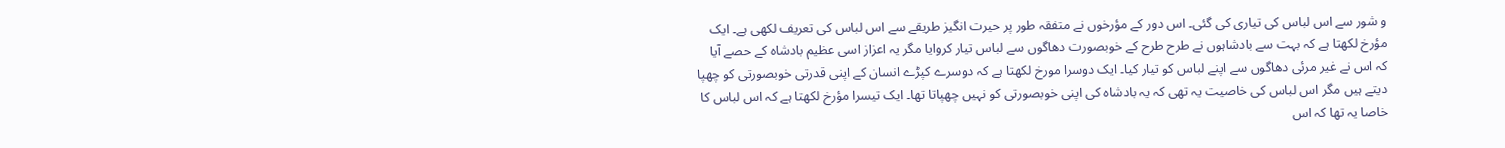و شور سے اس لباس کی تیاری کی گئی۔ اس دور کے مؤرخوں نے متفقہ طور پر حیرت انگیز طریقے سے اس لباس کی تعریف لکھی ہے۔ ایک مؤرخ لکھتا ہے کہ بہت سے بادشاہوں نے طرح طرح کے خوبصورت دھاگوں سے لباس تیار کروایا مگر یہ اعزاز اسی عظیم بادشاہ کے حصے آیا کہ اس نے غیر مرئی دھاگوں سے اپنے لباس کو تیار کیا۔ ایک دوسرا مورخ لکھتا ہے کہ دوسرے کپڑے انسان کے اپنی قدرتی خوبصورتی کو چھپا دیتے ہیں مگر اس لباس کی خاصیت یہ تھی کہ یہ بادشاہ کی اپنی خوبصورتی کو نہیں چھپاتا تھا۔ ایک تیسرا مؤرخ لکھتا ہے کہ اس لباس کا خاصا یہ تھا کہ اس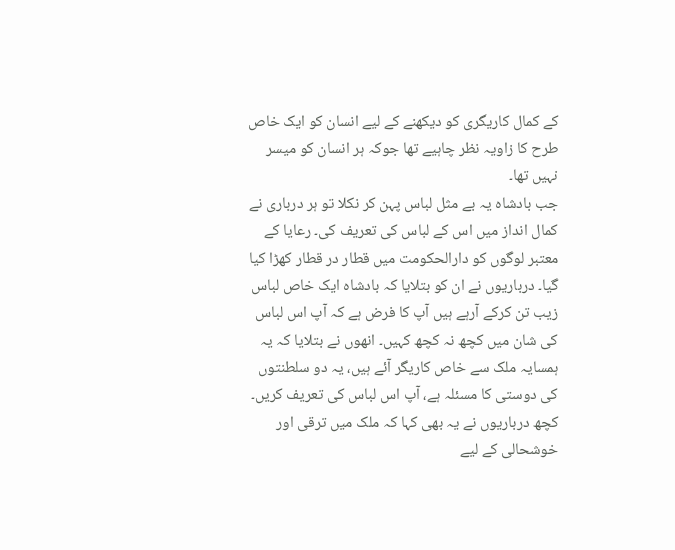کے کمال کاریگری کو دیکھنے کے لیے انسان کو ایک خاص طرح کا زاویہ نظر چاہیے تھا جوکہ ہر انسان کو میسر نہیں تھا۔
جب بادشاہ یہ بے مثل لباس پہن کر نکلا تو ہر درباری نے کمال انداز میں اس کے لباس کی تعریف کی۔ رعایا کے معتبر لوگوں کو دارالحکومت میں قطار در قطار کھڑا کیا گیا۔ درباریوں نے ان کو بتلایا کہ بادشاہ ایک خاص لباس زیب تن کرکے آرہے ہیں آپ کا فرض ہے کہ آپ اس لباس کی شان میں کچھ نہ کچھ کہیں۔ انھوں نے بتلایا کہ یہ ہمسایہ ملک سے خاص کاریگر آئے ہیں، یہ دو سلطنتوں کی دوستی کا مسئلہ ہے، آپ اس لباس کی تعریف کریں۔ کچھ درباریوں نے یہ بھی کہا کہ ملک میں ترقی اور خوشحالی کے لیے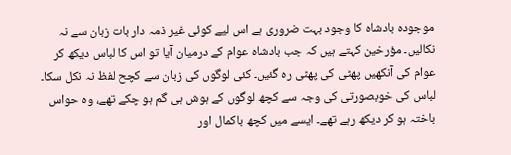موجودہ بادشاہ کا وجود بہت ضروری ہے اس لیے کوئی غیر ذمہ دار بات زبان سے نہ نکالیں۔ مؤرخین کہتے ہیں کہ جب بادشاہ عوام کے درمیان آیا تو اس کا لباس دیکھ کر عوام کی آنکھیں پھٹی کی پھٹی رہ گئیں۔ کئی لوگوں کی زبان سے کچح لفظ نہ نکل سکا۔ لباس کی خوبصورتی کی وجہ سے کچھ لوگوں کے ہوش ہی گم ہو چکے تھے، وہ حواس باختہ ہو کر دیکھ رہے تھے۔ ایسے میں کچھ باکمال اور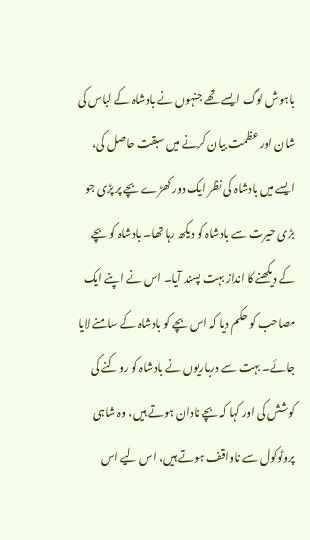باہوش لوگ ایسے تھے جنہوں نے بادشاہ کے لباس کی شان اور عظمت بیان کرنے میں سبقت حاصل کی، ایسے میں بادشاہ کی نظر ایک دور کھڑے بچے پر پڑی جو بڑی حیرت سے بادشاہ کو دیکھ رہا تھا۔ بادشاہ کو بچے کے دیکھنے کا انداز بہت پسند آیا۔ اس نے اپنے ایک مصاحب کو حکم دیا کہ اس بچے کو بادشاہ کے سامنے لایا جائے۔ بہت سے درباریوں نے بادشاہ کو روکنے کی کوشش کی اور کہا کہ بچے نادان ہوتے ہیں، وہ شاہی پروٹوکول سے ناواقف ہوتے ہیں، اس لیے اس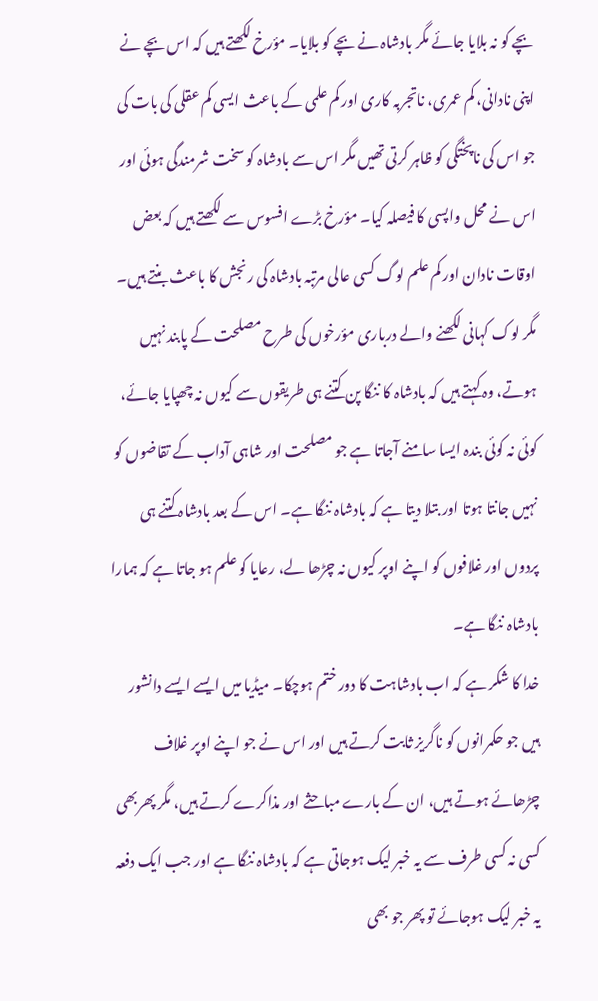بچے کو نہ بلایا جائے مگر بادشاہ نے بچے کو بلایا۔ مؤرخ لکھتے ہیں کہ اس بچے نے اپنی نادانی، کم عمری، ناتجربہ کاری اور کم علمی کے باعث ایسی کم عقلی کی بات کی جو اس کی ناپختگی کو ظاہر کرتی تھیں مگر اس سے بادشاہ کو سخت شرمندگی ہوئی اور اس نے محل واپسی کا فیصلہ کیا۔ مؤرخ بڑے افسوس سے لکھتے ہیں کہ بعض اوقات نادان اور کم علم لوگ کسی عالی مرتبہ بادشاہ کی رنجش کا باعث بنتے ہیں۔
مگر لوک کہانی لکھنے والے درباری مؤرخوں کی طرح مصلحت کے پابند نہیں ہوتے، وہ کہتے ہیں کہ بادشاہ کا ننگا پن کتنے ہی طریقوں سے کیوں نہ چھپایا جائے، کوئی نہ کوئی بندہ ایسا سامنے آجاتا ہے جو مصلحت اور شاہی آداب کے تقاضوں کو نہیں جانتا ہوتا اور بتلا دیتا ہے کہ بادشاہ ننگا ہے۔ اس کے بعد بادشاہ کتنے ہی پردوں اور غلافوں کو اپنے اوپر کیوں نہ چڑھا لے، رعایا کو علم ہو جاتا ہے کہ ہمارا بادشاہ ننگا ہے۔
خدا کا شکر ہے کہ اب بادشاہت کا دور ختم ہوچکا۔ میڈیا میں ایسے ایسے دانشور ہیں جو حکمرانوں کو ناگریز ثابت کرتے ہیں اور اس نے جو اپنے اوپر غلاف چڑھائے ہوتے ہیں، ان کے بارے مباحثے اور مذاکرے کرتے ہیں، مگر پھربھی کسی نہ کسی طرف سے یہ خبر لیک ہوجاتی ہے کہ بادشاہ ننگا ہے اور جب ایک دفعہ یہ خبر لیک ہوجائے تو پھر جو بھی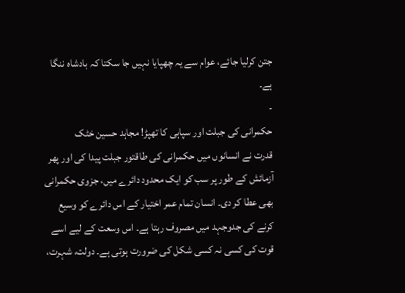جتن کرلیا جائے، عوام سے یہ چھپایا نہیں جا سکتا کہ بادشاہ ننگا ہے۔
-
حکمرانی کی جبلت اور سپاہی کا تھپڑ! مجاہد حسین خٹک
قدرت نے انسانوں میں حکمرانی کی طاقتور جبلت پیدا کی اور پھر آزمائش کے طور پر سب کو ایک محدود دائرے میں، جزوی حکمرانی بھی عطا کر دی۔ انسان تمام عمر اختیار کے اس دائرے کو وسیع کرنے کی جدوجہد میں مصروف رہتا ہے۔ اس وسعت کے لیے اسے قوت کی کسی نہ کسی شکل کی ضرورت ہوتی ہے۔ دولت، شہرت،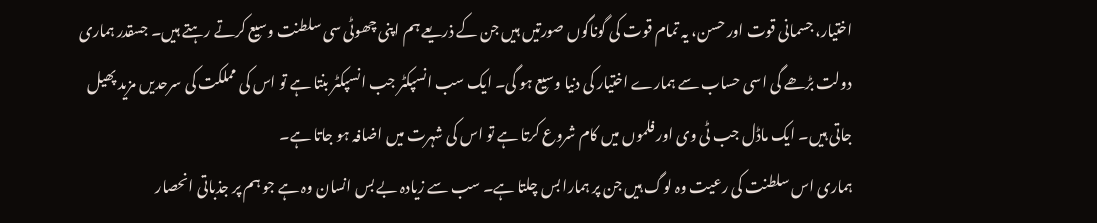اختیار، جسمانی قوت اور حسن، یہ تمام قوت کی گوناگوں صورتیں ہیں جن کے ذریعے ہم اپنی چھوٹی سی سلطنت وسیع کرتے رہتے ہیں۔ جسقدر ہماری دولت بڑھے گی اسی حساب سے ہمارے اختیار کی دنیا وسیع ہو گی۔ ایک سب انسپکٹر جب انسپکٹر بنتا ہے تو اس کی مملکت کی سرحدیں مزید پھیل جاتی ہیں۔ ایک ماڈل جب ٹی وی اور فلموں میں کام شروع کرتا ہے تو اس کی شہرت میں اضافہ ہو جاتا ہے۔
ہماری اس سلطنت کی رعیت وہ لوگ ہیں جن پر ہمارا بس چلتا ہے۔ سب سے زیادہ بے بس انسان وہ ہے جو ہم پر جذباتی انحصار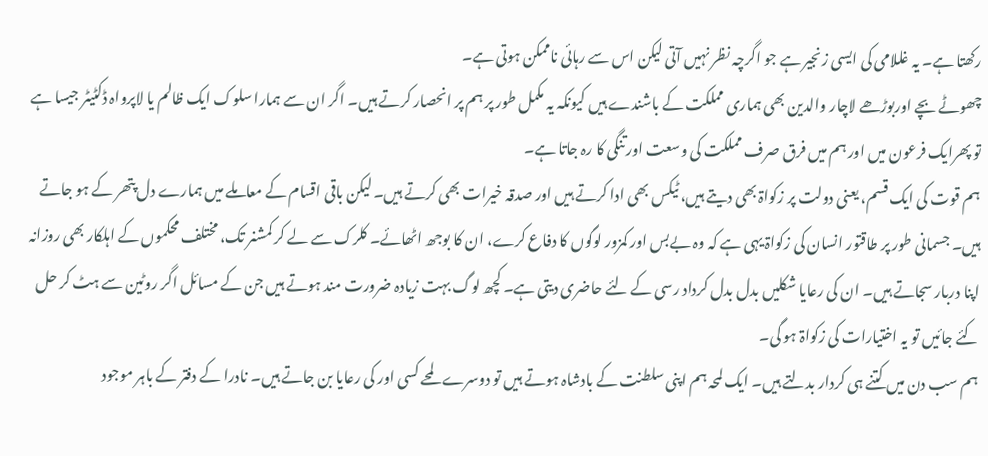رکھتا ہے۔ یہ غللامی کی ایسی زنجیر ہے جو اگرچہ نظر نہیں آتی لیکن اس سے رہائی ناممکن ہوتی ہے۔
چھوٹے بچے اوربوڑھے لاچار والدین بھی ہماری مملکت کے باشندے ہیں کیونکہ یہ مکمل طور پر ہم پر انحصار کرتے ہیں۔ اگر ان سے ہمارا سلوک ایک ظالم یا لاپرواہ ڈکٹیٹر جیسا ہے تو پھرایک فرعون میں اور ہم میں فرق صرف مملکت کی وسعت اور تنگی کا رہ جاتا ہے۔
ہم قوت کی ایک قسم، یعنی دولت پر زکواۃ بھی دیتے ہیں، ٹیکس بھی ادا کرتے ہیں اور صدقہ خیرات بھی کرتے ہیں۔ لیکن باقی اقسام کے معاملے میں ہمارے دل پتھر کے ہو جاتے ہیں۔ جسمانی طور پر طاقتور انسان کی زکواۃ یہی ہے کہ وہ بےبس اور کمزور لوگوں کا دفاع کرے، ان کا بوجھ اٹھائے۔ کلرک سے لے کر کمشنر تک، مختلف محکموں کے اہلکار بھی روزانہ اپنا دربار سجاتے ہیں۔ ان کی رعایا شکلیں بدل بدل کرداد رسی کے لئے حاضری دیتی ہے۔ کچھ لوگ بہت زیادہ ضرورت مند ہوتے ہیں جن کے مسائل اگر روٹین سے ہٹ کر حل کئے جائیں تو یہ اختیارات کی زکواۃ ہو گی۔
ہم سب دن میں کتنے ہی کردار بدلتے ہیں۔ ایک لمحہ ہم اپنی سلطنت کے بادشاہ ہوتے ہیں تو دوسرے لمحے کسی اور کی رعایا بن جاتے ہیں۔ نادرا کے دفتر کے باہر موجود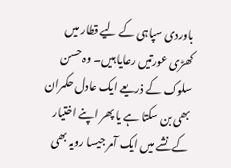باوردی سپاہی کے لیے قطار میں کھڑی عورتیں رعایا ہیں۔ وہ حسن سلوک کے ذریعے ایک عادل حکمران بھی بن سکتا ہے یا پھر اپنے اختیار کے نشے میں ایک آمر جیسا رویہ بھی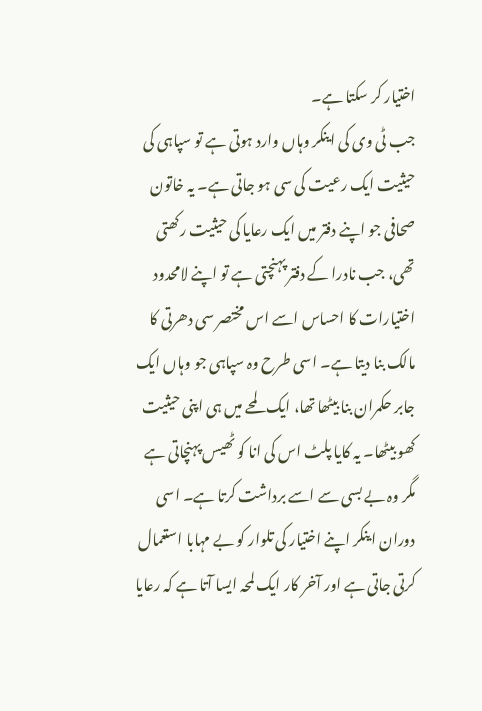اختیار کر سکتا ہے۔
جب ٹی وی کی اینکر وہاں وارد ہوتی ہے تو سپاہی کی حیثیت ایک رعیت کی سی ہو جاتی ہے۔ یہ خاتون صحافی جو اپنے دفتر میں ایک رعایا کی حیثیت رکھتی تھی، جب نادرا کے دفتر پہنچتی ہے تو اپنے لامحدود اختیارات کا احساس اسے اس مختصر سی دھرتی کا مالک بنا دیتا ہے۔ اسی طرح وہ سپاہی جو وہاں ایک جابر حکمران بنا بیٹھا تھا، ایک لمحے میں ہی اپنی حیثیت کھو بیٹھا۔ یہ کایا پلٹ اس کی انا کو ٹھیس پہنچاتی ہے مگر وہ بے بسی سے اسے برداشت کرتا ہے۔ اسی دوران اینکر اپنے اختیار کی تلوار کو بے مہابا استعمال کرتی جاتی ہے اور آخر کار ایک لمحہ ایسا آتا ہے کہ رعایا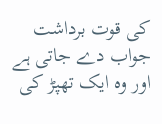کی قوت برداشت جواب دے جاتی ہے اور وہ ایک تھپڑ کی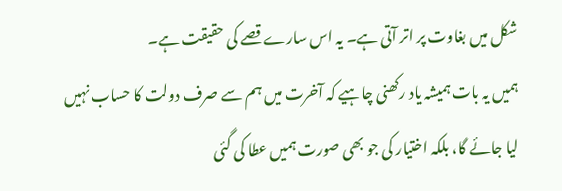شکل میں بغاوت پر اتر آتی ہے۔ یہ اس سارے قصے کی حقیقت ہے۔
ہمیں یہ بات ہمیشہ یاد رکھنی چاہیے کہ آخرت میں ہم سے صرف دولت کا حساب نہیں لیا جائے گا، بلکہ اختیار کی جو بھی صورت ہمیں عطا کی گئی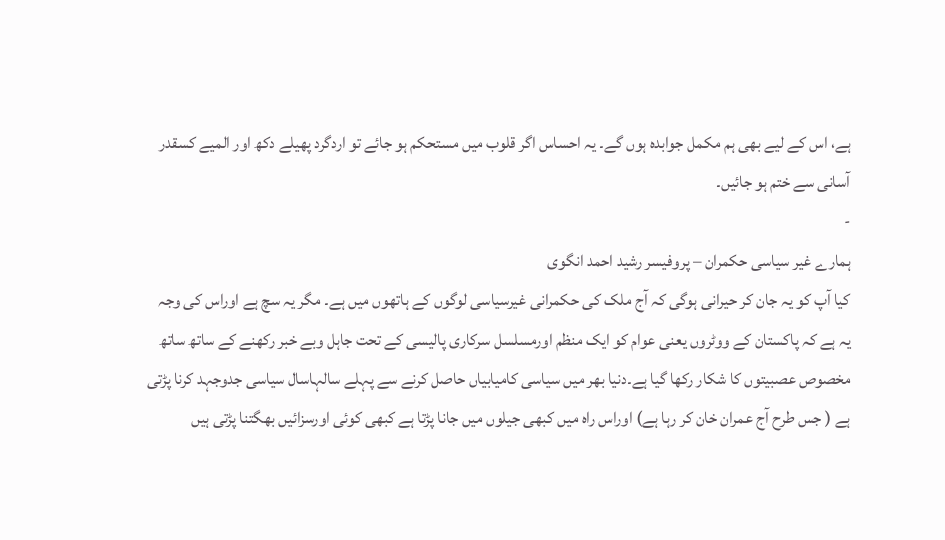ہے، اس کے لیے بھی ہم مکمل جوابدہ ہوں گے۔ یہ احساس اگر قلوب میں مستحکم ہو جائے تو اردگرد پھیلے دکھ اور المیے کسقدر آسانی سے ختم ہو جائیں۔
-
ہمارے غیر سیاسی حکمران – پروفیسر رشید احمد انگوی
کیا آپ کو یہ جان کر حیرانی ہوگی کہ آج ملک کی حکمرانی غیرسیاسی لوگوں کے ہاتھوں میں ہے۔ مگر یہ سچ ہے اوراس کی وجہ یہ ہے کہ پاکستان کے ووٹروں یعنی عوام کو ایک منظم اورمسلسل سرکاری پالیسی کے تحت جاہل وبے خبر رکھنے کے ساتھ ساتھ مخصوص عصبیتوں کا شکار رکھا گیا ہے۔دنیا بھر میں سیاسی کامیابیاں حاصل کرنے سے پہلے سالہاسال سیاسی جدوجہد کرنا پڑتی ہے ( جس طرح آج عمران خان کر رہا ہے) اوراس راہ میں کبھی جیلوں میں جانا پڑتا ہے کبھی کوئی اورسزائیں بھگتنا پڑتی ہیں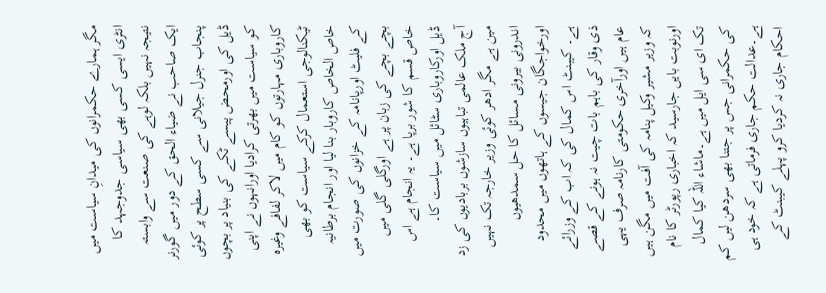مگر ہمارے حکمرانوں کی میدانِ سیاست میں انٹری ایسی کسی بھی سیاسی جدوجہد کا نتیجہ نہیں بلکہ لوہے کی صنعت سے وابستہ ایک صاحب نے ضیاء الحق کے دور میں گورنر پنجاب جنرل جیلانی سے کسی سطح پر کوئی ڈیل کی اورمحض پیسے ٹکے کی بنیاد پر بچوں کو سیاست میں بھرتی کرادیا اورانہوں نے اپنی کاروباری مہارتوں کو کام میں لاکر لفافے وغیرہ ٹیکنالوجی استعمال کرکے سیاست کو بھی خاص الخاص کاروبار بنا لیا اور انجام برطانیہ کے فلیٹ اورپانامہ کے خزانوں کی صورت میں بچے بچے کی زبان پر ہے اورگلی گلی میں خاص قسم کا شور برپا ہے۔ یہ انجام ہے اس ڈیل اورکاروباری سٹائل میں سیاست کا۔
آج ملک عالمی تباہیوں سازشوں بربادیوں کی زد مین ہے مگر ادھر کوئی وزیر خارجہ تک نہیں اندرونی بیرونی مسائل کا حل سمدھیوں اورخواجگان جیسوں کے ہاتھوں میں محدود ہے۔ کیبنٹ اس کمال کی کہ اب کے وزرائے ذی وقار کی باہم بات چیت نہ ہونے کے قصے عام ہیں اورآخری حکومتی کارنامہ صرف یہی کہ وزیر مشیر وکیل پنامہ کی آفت میں مگن ہیں اورنوبت بایں جارسید کہ اخباری رپورٹر کا نام تک ای سی ایل میں ہے۔ماشاء اللہ کیا کمال کی حکمرانی جس پر جتنا بھی سردھن لیں کم ہے۔عدالت حکم جاری فرماتی ہے کہ خود ہی احکام جاری نہ کردیا کرو پہلے کیبنٹ کے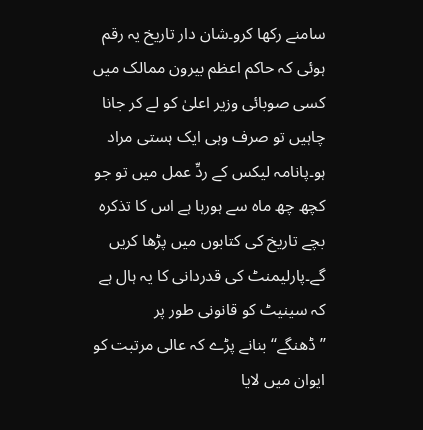سامنے رکھا کرو۔شان دار تاریخ یہ رقم ہوئی کہ حاکم اعظم بیرون ممالک میں کسی صوبائی وزیر اعلیٰ کو لے کر جانا چاہیں تو صرف وہی ایک ہستی مراد ہو۔پانامہ لیکس کے ردِّ عمل میں تو جو کچھ چھ ماہ سے ہورہا ہے اس کا تذکرہ بچے تاریخ کی کتابوں میں پڑھا کریں گے۔پارلیمنٹ کی قدردانی کا یہ ہال ہے کہ سینیٹ کو قانونی طور پر ’’ڈھنگے‘‘بنانے پڑے کہ عالی مرتبت کو ایوان میں لایا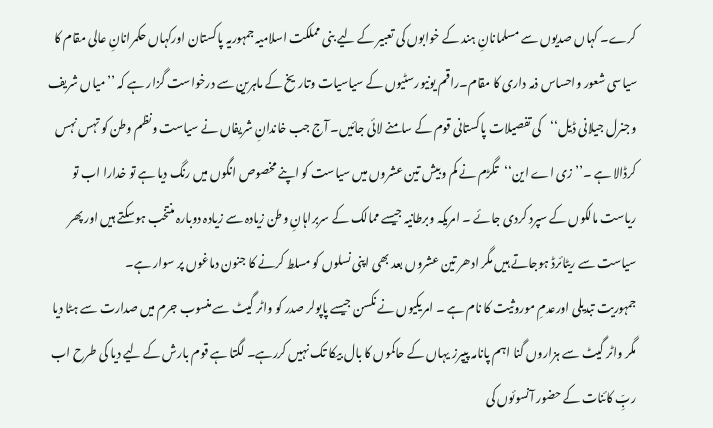کرے۔ کہاں صدیوں سے مسلمانانِ ہند کے خوابوں کی تعبیر کے لیے بنی مملکت اسلامیہ جمہوریہ پاکستان اورکہاں حکمرانانِ عالی مقام کا سیاسی شعور واحساس ذمہ داری کا مقام۔راقم یونیورسٹیوں کے سیاسیات وتاریخ کے ماہرین سے درخواست گزار ہے کہ ’’میاں شریف وجنرل جیلانی ڈیل‘‘کی تفصیلات پاکستانی قوم کے سامنے لائی جائیں۔ آج جب خاندانِ شریفاں نے سیاست ونظم وطن کو تہس نہس کرڈالا ہے ۔’’زی اے این‘‘تگڑم نے کم وبیش تین عشروں میں سیاست کو اپنے مخصوص انگوں میں رنگ دیا ہے تو خدارا اب تو ریاست مالکوں کے سپرد کردی جائے ۔ امریکہ وبرطانیہ جیسے ممالک کے سربراہانِ وطن زیادہ سے زیادہ دوبارہ منتخب ہوسکتے ہیں اور پھر سیاست سے ریٹائرڈ ہوجاتے ہیں مگر ادھر تین عشروں بعد بھی اپنی نسلوں کو مسلط کرنے کا جنون دماغوں پر سوار ہے۔
جمہوریت تبدیلی اورعدمِ موروثیت کا نام ہے ۔ امریکیوں نے نکسن جیسے پاپولر صدر کو واٹر گیٹ سے منسوب جرم میں صدارت سے ہٹا دیا مگر واٹر گیٹ سے ہزاروں گنا اہم پانامہ پیپرز یہاں کے حاکموں کا بال بیکا تک نہیں کررہے۔ لگتا ہے قوم بارش کے لیے دیا کی طرح اب ربِّ کائنات کے حضور آنسوئوں کی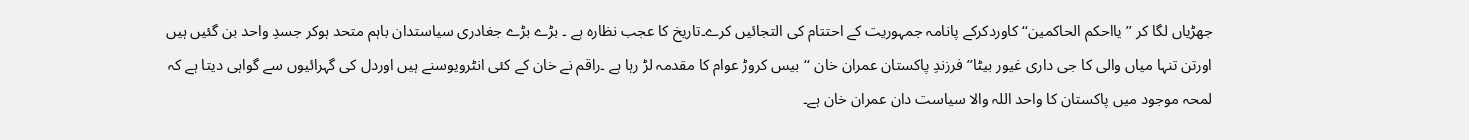جھڑیاں لگا کر ’’یااحکم الحاکمین‘‘کاوردکرکے پانامہ جمہوریت کے احتتام کی التجائیں کرے۔تاریخ کا عجب نظارہ ہے ۔ بڑے بڑے جغادری سیاستدان باہم متحد ہوکر جسدِ واحد بن گئیں ہیں اورتن تنہا میاں والی کا جی داری غیور بیٹا’’فرزندِ پاکستان عمران خان ‘‘بیس کروڑ عوام کا مقدمہ لڑ رہا ہے ۔راقم نے خان کے کئی انٹرویوسنے ہیں اوردل کی گہرائیوں سے گواہی دیتا ہے کہ لمحہ موجود میں پاکستان کا واحد اللہ والا سیاست دان عمران خان ہے۔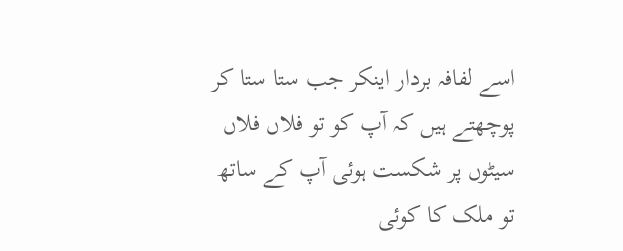اسے لفافہ بردار اینکر جب ستا ستا کر پوچھتے ہیں کہ آپ کو تو فلاں فلاں سیٹوں پر شکست ہوئی آپ کے ساتھ تو ملک کا کوئی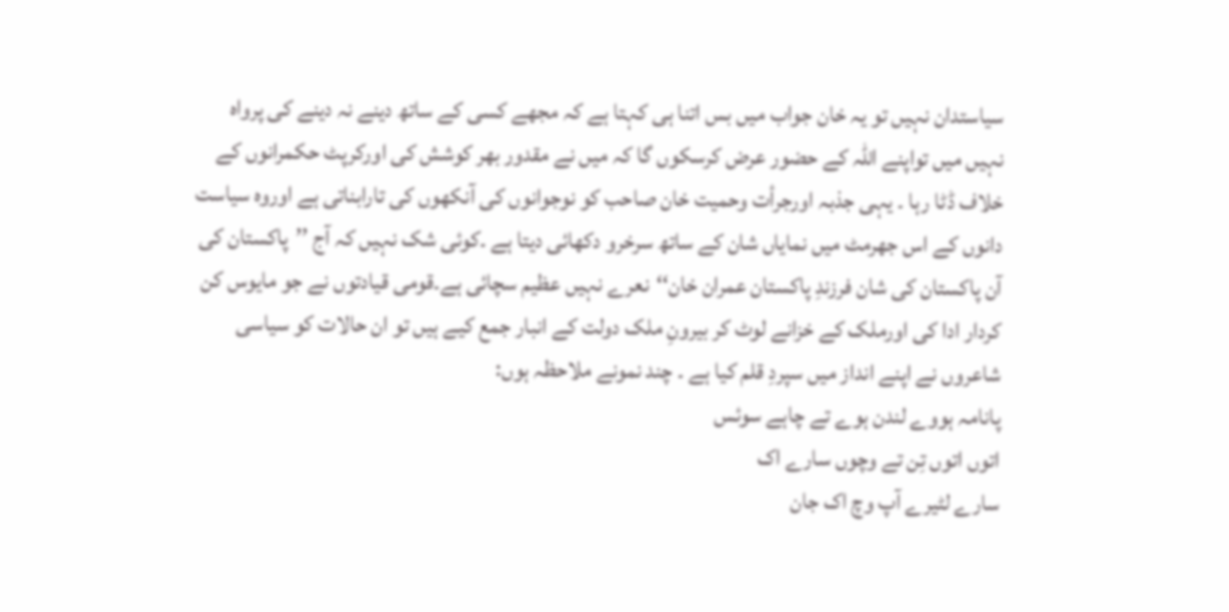سیاستدان نہیں تو یہ خان جواب میں بس اتنا ہی کہتا ہے کہ مجھے کسی کے ساتھ دینے نہ دینے کی پرواہ نہیں میں تواپنے اللہ کے حضور عرض کرسکوں گا کہ میں نے مقدور بھر کوشش کی اورکرپٹ حکمرانوں کے خلاف ڈٹا رہا ۔ یہی جذبہ اورجرأت وحمیت خان صاحب کو نوجوانوں کی آنکھوں کی تارابناتی ہے اوروہ سیاست دانوں کے اس جھرمٹ میں نمایاں شان کے ساتھ سرخرو دکھائی دیتا ہے ۔کوئی شک نہیں کہ آج ’’پاکستان کی آن پاکستان کی شان فرزندِ پاکستان عمران خان‘‘نعرے نہیں عظیم سچائی ہے۔قومی قیادتوں نے جو مایوس کن کردار ادا کی اورملک کے خزانے لوٹ کر بیرونِ ملک دولت کے انبار جمع کیے ہیں تو ان حالات کو سیاسی شاعروں نے اپنے انداز میں سپردِ قلم کیا ہے ۔ چند نمونے ملاحظہ ہوں:
پانامہ ہووے لندن ہوے تے چاہے سوئس
اتوں اتوں تِن تے وچوں سارے اک
سارے لٹیرے آپ وچ اک جان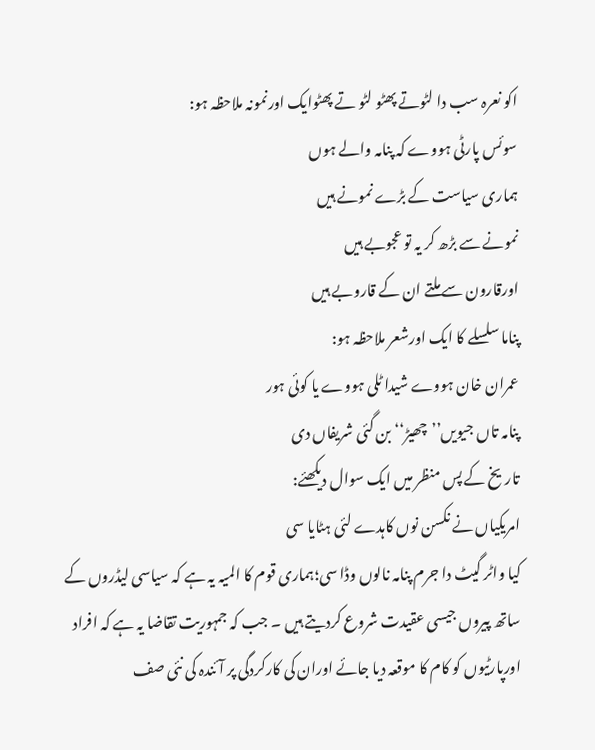اکو نعرہ سب دا لٹوتے پھٹو لٹو تے پھٹوایک اورنمونہ ملاحظہ ہو:
سوئس پارٹی ہووے کہ پنامہ والے ہوں
ہماری سیاست کے بڑے نمونے ہیں
نمونے سے بڑھ کر یہ تو عجوبے ہیں
اورقارون سے ملتے ان کے قاروبے ہیں
پناما سلسلے کا ایک اورشعر ملاحظہ ہو:
عمران خان ہووے شیدا ٹلی ہووے یا کوئی ہور
پنامہ تاں جیویں’’چھیڑ‘‘ بن گئی شریفاں دی
تاریخ کے پس منظر میں ایک سوال دیکھئے:
امریکیاں نے نکسن نوں کاہدے لئی ہٹایا سی
کیا واٹر گیٹ دا جرم پنامہ نالوں وڈا سی؛ہماری قوم کا المیہ یہ ہے کہ سیاسی لیڈروں کے ساتھ پیروں جیسی عقیدت شروع کردیتے ہیں ۔ جب کہ جمہوریت تقاضا یہ ہے کہ افراد اورپارٹیوں کو کام کا موقعہ دیا جائے اوران کی کارکردگی پر آئندہ کی نئی صف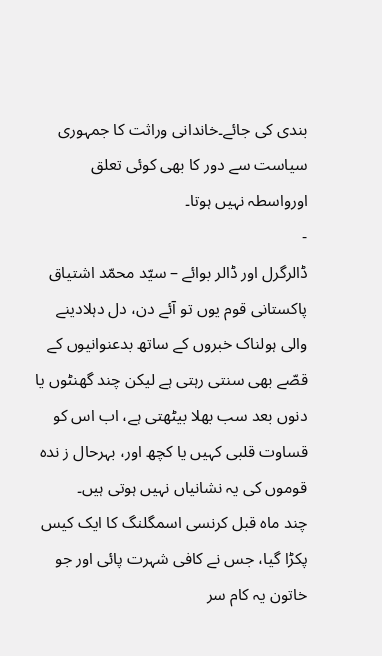بندی کی جائے۔خاندانی وراثت کا جمہوری سیاست سے دور کا بھی کوئی تعلق اورواسطہ نہیں ہوتا۔
-
ڈالرگرل اور ڈالر بوائے – سیّد محمّد اشتیاق
پاکستانی قوم یوں تو آئے دن، دل دہلادینے والی ہولناک خبروں کے ساتھ بدعنوانیوں کے قصّے بھی سنتی رہتی ہے لیکن چند گھنٹوں یا دنوں بعد سب بھلا بیٹھتی ہے، اب اس کو قساوت قلبی کہیں یا کچھ اور، بہرحال ز ندہ قوموں کی یہ نشانیاں نہیں ہوتی ہیں۔
چند ماہ قبل کرنسی اسمگلنگ کا ایک کیس پکڑا گیا، جس نے کافی شہرت پائی اور جو خاتون یہ کام سر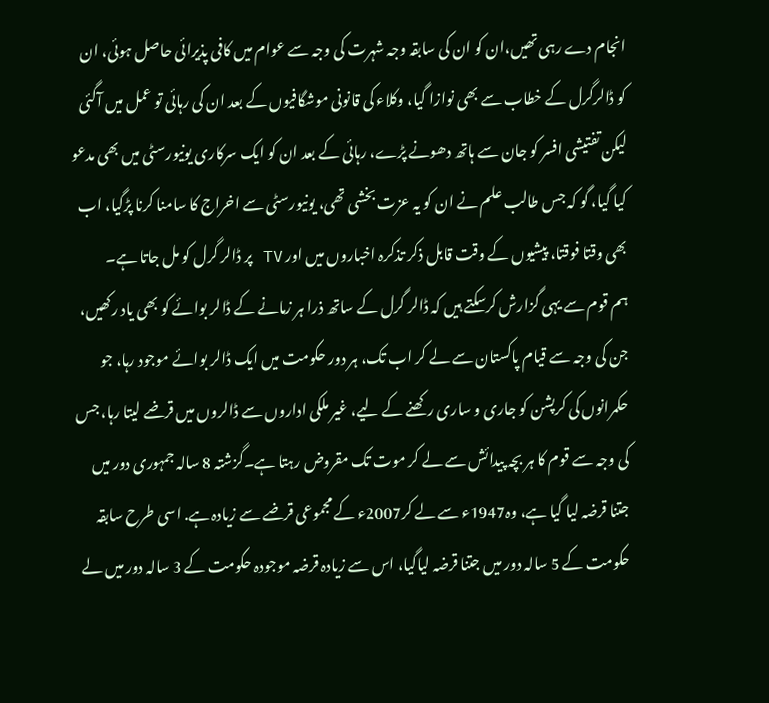انجام دے رہی تھیں،ان کو ان کی سابقہ وجہ شہرت کی وجہ سے عوام میں کافی پذیرائی حاصل ہوئی، ان کو ڈالرگرل کے خطاب سے بھی نوازا گیا، وکلاء کی قانونی موشگافیوں کے بعد ان کی رہائی تو عمل میں آگئی لیکن تفتیشی افسر کو جان سے ہاتھ دھونے پڑے، رہائی کے بعد ان کو ایک سرکاری یونیورسٹی میں بھی مدعو کیا گیا، گو کہ جس طالب علم نے ان کو یہ عزت بخشی تھی، یونیورسٹی سے اخراج کا سامنا کرنا پڑگیا، اب بھی وقتا فوقتا، پیشیوں کے وقت قابل ذکر تذکرہ اخباروں میں اور TV پر ڈالر گرل کو مل جاتا ہے۔
ہم قوم سے یہی گزارش کرسکتے ہیں کہ ڈالر گرل کے ساتھ ذرا ہر زمانے کے ڈالر بوائے کو بھی یاد رکھیں، جن کی وجہ سے قیام پاکستان سے لے کر اب تک، ہر دور حکومت میں ایک ڈالر بوائے موجود رہا، جو حکمرانوں کی کرپشن کو جاری و ساری رکھنے کے لیے، غیر ملکی اداروں سے ڈالروں میں قرضے لیتا رہا، جس کی وجہ سے قوم کا ہر بچہ پیدائش سے لے کر موت تک مقروض رہتا ہے۔گزشتہ 8 سالہ جمہوری دور میں جتنا قرضہ لیا گیا ہے، وہ1947ء سے لے کر2007ء کے مجموعی قرضے سے زیادہ ہے. اسی طرح سابقہ حکومت کے 5 سالہ دور میں جتنا قرضہ لیاگیا، اس سے زیادہ قرضہ موجودہ حکومت کے 3 سالہ دور میں لے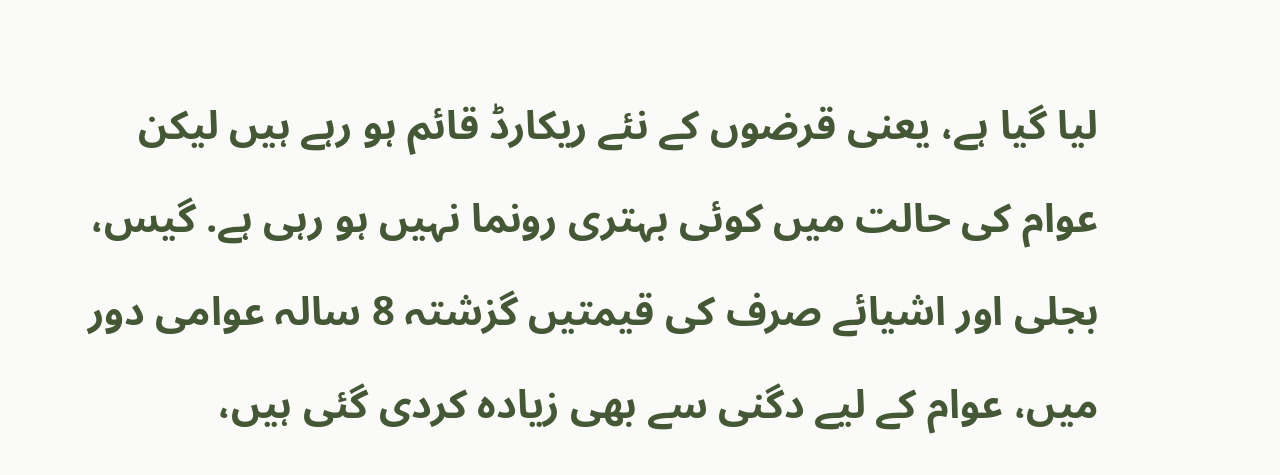لیا گیا ہے، یعنی قرضوں کے نئے ریکارڈ قائم ہو رہے ہیں لیکن عوام کی حالت میں کوئی بہتری رونما نہیں ہو رہی ہے. گیس، بجلی اور اشیائے صرف کی قیمتیں گزشتہ 8 سالہ عوامی دور میں، عوام کے لیے دگنی سے بھی زیادہ کردی گئی ہیں،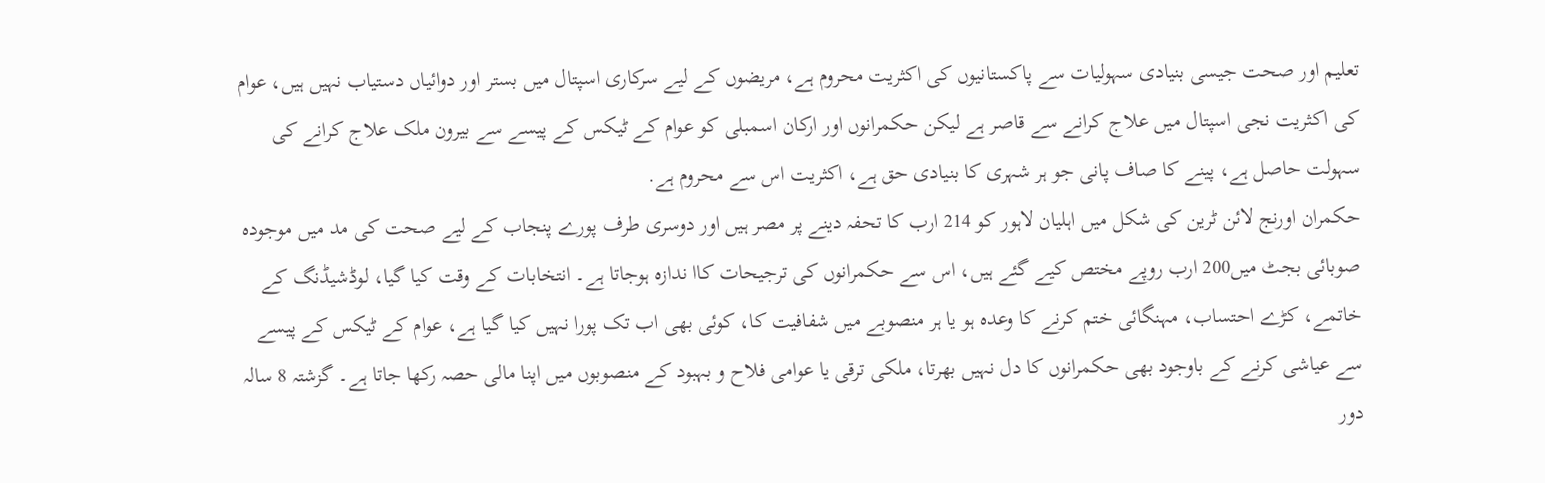تعلیم اور صحت جیسی بنیادی سہولیات سے پاکستانیوں کی اکثریت محروم ہے، مریضوں کے لیے سرکاری اسپتال میں بستر اور دوائیاں دستیاب نہیں ہیں، عوام کی اکثریت نجی اسپتال میں علاج کرانے سے قاصر ہے لیکن حکمرانوں اور ارکان اسمبلی کو عوام کے ٹیکس کے پیسے سے بیرون ملک علاج کرانے کی سہولت حاصل ہے، پینے کا صاف پانی جو ہر شہری کا بنیادی حق ہے، اکثریت اس سے محروم ہے.
حکمران اورنج لائن ٹرین کی شکل میں اہلیان لاہور کو 214 ارب کا تحفہ دینے پر مصر ہیں اور دوسری طرف پورے پنجاب کے لیے صحت کی مد میں موجودہ صوبائی بجٹ میں200 ارب روپے مختص کیے گئے ہیں، اس سے حکمرانوں کی ترجیحات کاا ندازہ ہوجاتا ہے۔ انتخابات کے وقت کیا گیا، لوڈشیڈنگ کے خاتمے، کڑے احتساب، مہنگائی ختم کرنے کا وعدہ ہو یا ہر منصوبے میں شفافیت کا، کوئی بھی اب تک پورا نہیں کیا گیا ہے، عوام کے ٹیکس کے پیسے سے عیاشی کرنے کے باوجود بھی حکمرانوں کا دل نہیں بھرتا، ملکی ترقی یا عوامی فلاح و بہبود کے منصوبوں میں اپنا مالی حصہ رکھا جاتا ہے۔ گزشتہ 8 سالہ دور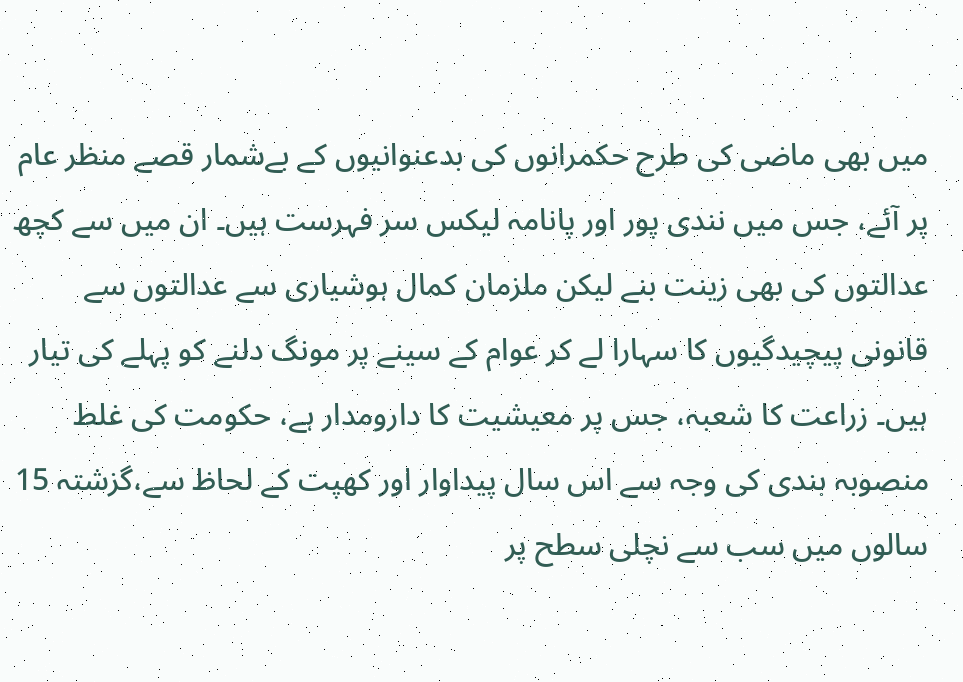میں بھی ماضی کی طرح حکمرانوں کی بدعنوانیوں کے بےشمار قصے منظر عام پر آئے، جس میں نندی پور اور پانامہ لیکس سر فہرست ہیں۔ ان میں سے کچھ عدالتوں کی بھی زینت بنے لیکن ملزمان کمال ہوشیاری سے عدالتوں سے قانونی پیچیدگیوں کا سہارا لے کر عوام کے سینے پر مونگ دلنے کو پہلے کی تیار ہیں۔ زراعت کا شعبہ، جس پر معیشیت کا دارومدار ہے، حکومت کی غلط منصوبہ بندی کی وجہ سے اس سال پیداوار اور کھپت کے لحاظ سے،گزشتہ 15 سالوں میں سب سے نچلی سطح پر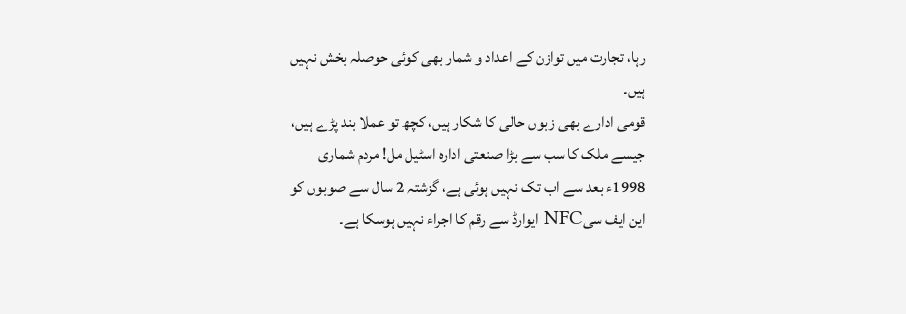رہا، تجارت میں توازن کے اعداد و شمار بھی کوئی حوصلہ بخش نہیں ہیں۔
قومی ادارے بھی زبوں حالی کا شکار ہیں، کچھ تو عملا بند پڑے ہیں، جیسے ملک کا سب سے بڑا صنعتی ادارہ اسٹیل مل! مردم شماری 1998ء بعد سے اب تک نہیں ہوئی ہے، گزشتہ 2 سال سے صوبوں کو این ایف سیNFC ایوارڈ سے رقم کا اجراء نہیں ہوسکا ہے۔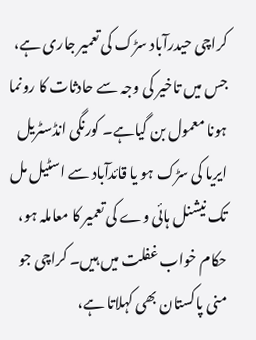کراچی حیدرآباد سڑک کی تعمیر جاری ہے، جس میں تاخیر کی وجہ سے حادثات کا رونما ہونا معمول بن گیاہے۔ کورنگی انڈسٹریل ایریا کی سڑک ہو یا قائدآباد سے اسٹیل مل تک نیشنل ہائی وے کی تعمیر کا معاملہ ہو، حکام خواب غفلت میں ہیں۔ کراچی جو منی پاکستان بھی کہلاتا ہے،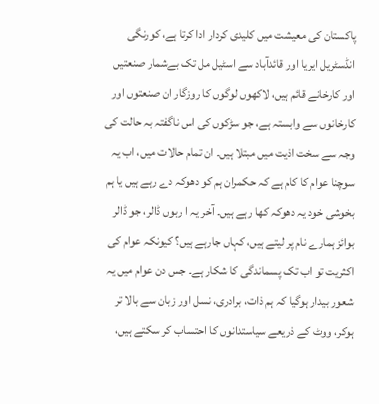پاکستان کی معیشت میں کلیدی کردار ادا کرتا ہے، کورنگی انڈسٹریل ایریا اور قائدآباد سے اسٹیل مل تک بےشمار صنعتیں اور کارخانے قائم ہیں، لاکھوں لوگوں کا روزگار ان صنعتوں اور کارخانوں سے وابستہ ہے، جو سڑکوں کی اس ناگفتہ بہ حالت کی وجہ سے سخت اذیت میں مبتلا ہیں۔ ان تمام حالات میں، اب یہ سوچنا عوام کا کام ہے کہ حکمران ہم کو دھوکہ دے رہے ہیں یا ہم بخوشی خود یہ دھوکہ کھا رہے ہیں۔ آخر یہ ا ربوں ڈالر، جو ڈالر بوائز ہمارے نام پر لیتے ہیں، کہاں جارہے ہیں؟ کیونکہ عوام کی اکثریت تو اب تک پسماندگی کا شکار ہے۔ جس دن عوام میں یہ شعور بیدار ہوگیا کہ ہم ذات، برادری، نسل اور زبان سے بالا تر ہوکر، ووٹ کے ذریعے سیاستدانوں کا احتساب کر سکتے ہیں،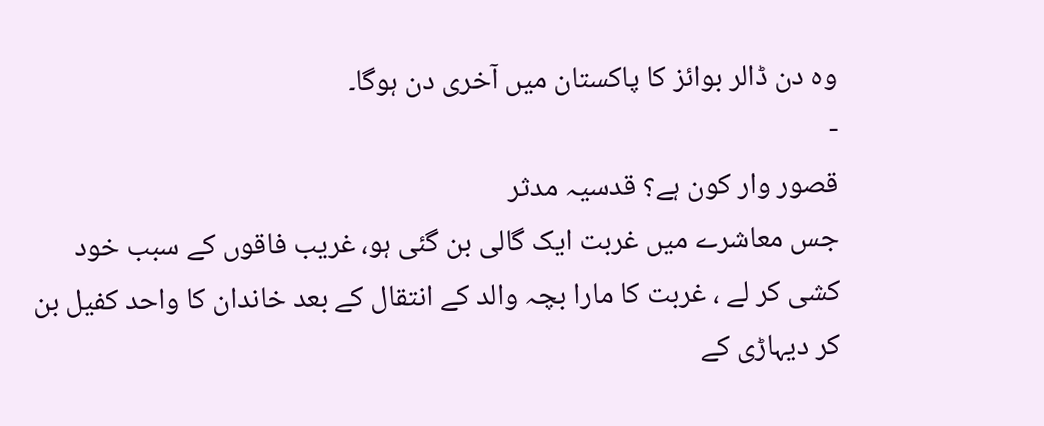وہ دن ڈالر بوائز کا پاکستان میں آخری دن ہوگا۔
-
قصور وار کون ہے؟ قدسیہ مدثر
جس معاشرے میں غربت ایک گالی بن گئی ہو، غریب فاقوں کے سبب خود کشی کر لے ، غربت کا مارا بچہ والد کے انتقال کے بعد خاندان کا واحد کفیل بن کر دیہاڑی کے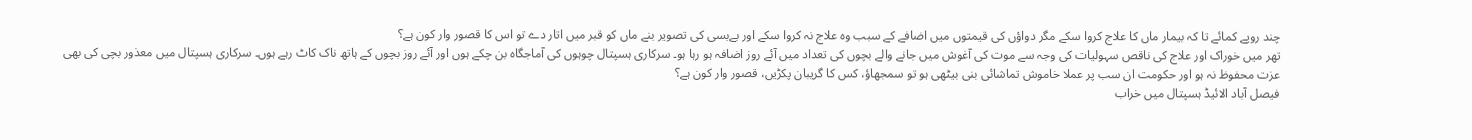چند روپے کمائے تا کہ بیمار ماں کا علاج کروا سکے مگر دواؤں کی قیمتوں میں اضافے کے سبب وہ علاج نہ کروا سکے اور بےبسی کی تصویر بنے ماں کو قبر میں اتار دے تو اس کا قصور وار کون ہے؟
تھر میں خوراک اور علاج کی ناقص سہولیات کی وجہ سے موت کی آغوش میں جانے والے بچوں کی تعداد میں آئے روز اضافہ ہو رہا ہو۔ سرکاری ہسپتال چوہوں کی آماجگاہ بن چکے ہوں اور آئے روز بچوں کے ہاتھ ناک کاٹ رہے ہوں۔ سرکاری ہسپتال میں معذور بچی کی بھی عزت محفوظ نہ ہو اور حکومت ان سب پر عملا خاموش تماشائی بنی بیٹھی ہو تو سمجھاؤ، کس کا گریبان پکڑیں، قصور وار کون ہے؟
فیصل آباد الائیڈ ہسپتال میں خراب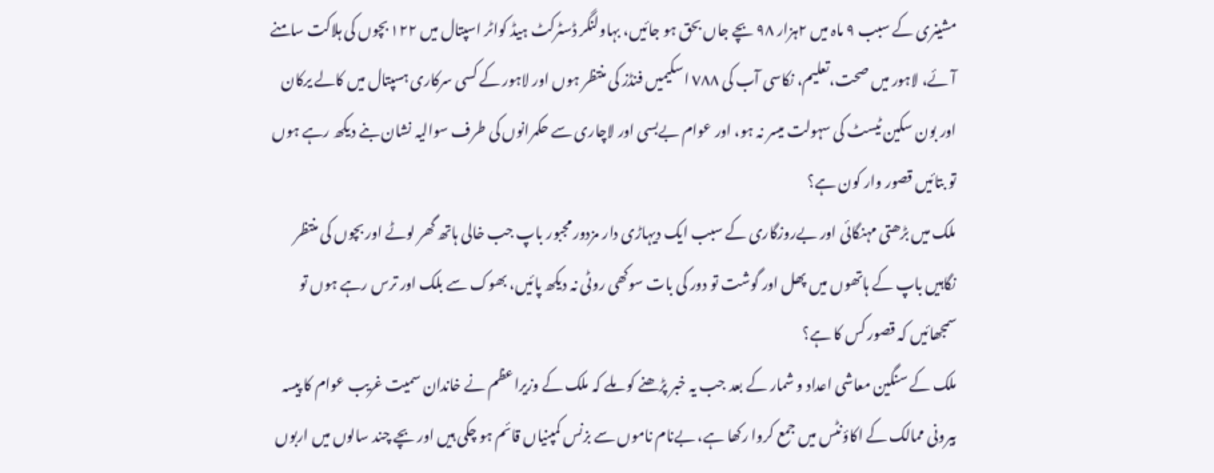مشینری کے سبب ٩ ماہ میں ٢ہزار ٩٨ بچے جاں بحق ہو جائیں، بہاولنگر ڈسٹرکٹ ہیڈ کواٹر اسپتال میں ١٢٢ بچوں کی ہلاکت سامنے آئے، لاہور میں صحت،تعلیم، نکاسی آب کی ٧٨٨ اسکیمیں فنڈز کی منتظر ہوں اور لاہور کے کسی سرکاری ہسپتال میں کالے یرکان اور بون سکین ٹیسٹ کی سہولت میسر نہ ہو، اور عوام بےبسی اور لاچاری سے حکمرانوں کی طرف سوالیہ نشان بنے دیکھ رہے ہوں تو بتائیں قصور وار کون ہے؟
ملک میں بڑھتی مہنگائی اور بےروزگاری کے سبب ایک دیہاڑی دار مزدور مجبور باپ جب خالی ہاتھ گھر لوٹے اور بچوں کی منتظر نگاہیں باپ کے ہاتھوں میں پھل اور گوشت تو دور کی بات سوکھی روٹی نہ دیکھ پائیں، بھوک سے بلک اور ترس رہے ہوں تو سمجھائیں کہ قصور کس کا ہے؟
ملک کے سنگین معاشی اعداد و شمار کے بعد جب یہ خبر پڑھنے کو ملے کہ ملک کے وزیراعظم نے خاندان سمیت غریب عوام کا پیسہ بیرونی ممالک کے اکاؤنٹس میں جمع کروا رکھا ہے، بےنام ناموں سے بزنس کمپنیاں قائم ہو چکی ہیں اور بچے چند سالوں میں اربوں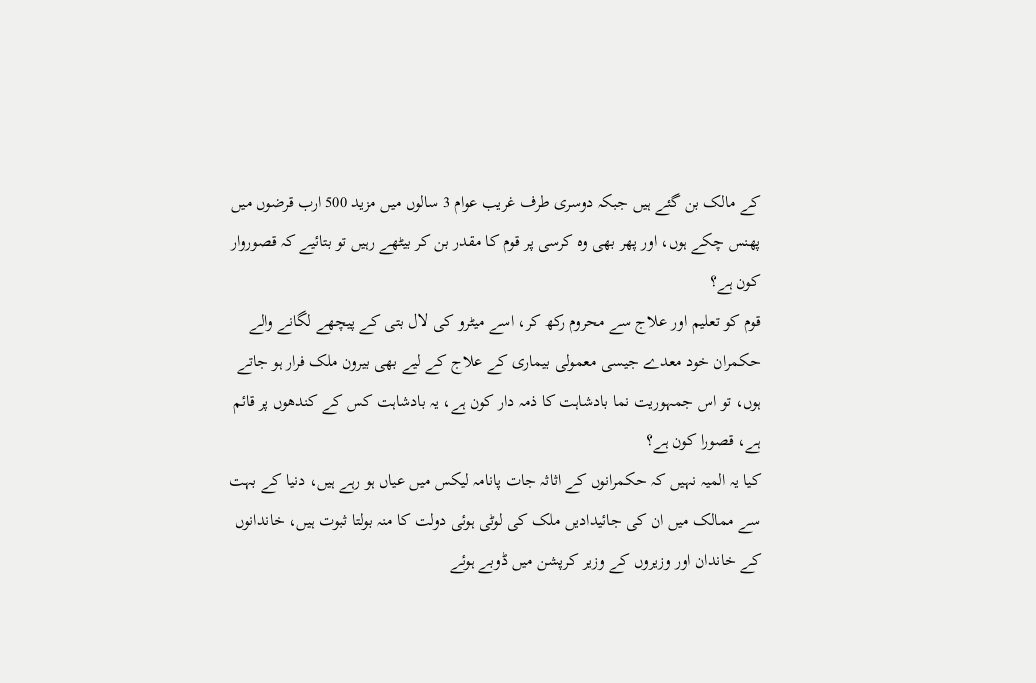کے مالک بن گئے ہیں جبکہ دوسری طرف غریب عوام 3 سالوں میں مزید 500 ارب قرضوں میں پھنس چکے ہوں، اور پھر بھی وہ کرسی پر قوم کا مقدر بن کر بیٹھے رہیں تو بتائیے کہ قصوروار کون ہے؟
قوم کو تعلیم اور علاج سے محروم رکھ کر، اسے میٹرو کی لال بتی کے پیچھے لگانے والے حکمران خود معدے جیسی معمولی بیماری کے علاج کے لیے بھی بیرون ملک فرار ہو جاتے ہوں، تو اس جمہوریت نما بادشاہت کا ذمہ دار کون ہے، یہ بادشاہت کس کے کندھوں پر قائم ہے، قصورا کون ہے؟
کیا یہ المیہ نہیں کہ حکمرانوں کے اثاثہ جات پانامہ لیکس میں عیاں ہو رہے ہیں، دنیا کے بہت سے ممالک میں ان کی جائیدادیں ملک کی لوٹی ہوئی دولت کا منہ بولتا ثبوت ہیں، خاندانوں کے خاندان اور وزیروں کے وزیر کرپشن میں ڈوبے ہوئے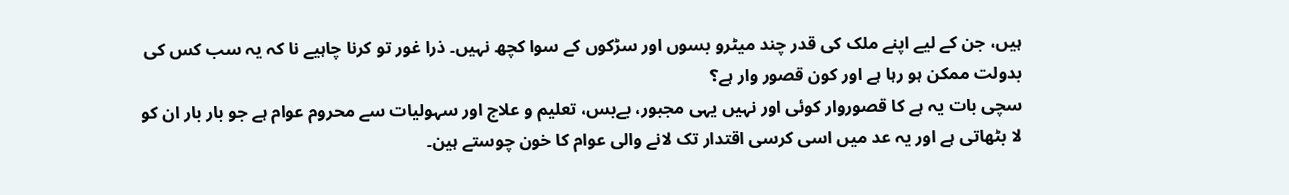ہیں، جن کے لیے اپنے ملک کی قدر چند میٹرو بسوں اور سڑکوں کے سوا کچھ نہیں۔ ذرا غور تو کرنا چاہیے نا کہ یہ سب کس کی بدولت ممکن ہو رہا ہے اور کون قصور وار ہے؟
سچی بات یہ ہے کا قصوروار کوئی اور نہیں یہی مجبور، بےبس، تعلیم و علاج اور سہولیات سے محروم عوام ہے جو بار بار ان کو لا بٹھاتی ہے اور یہ عد میں اسی کرسی اقتدار تک لانے والی عوام کا خون چوستے ہین۔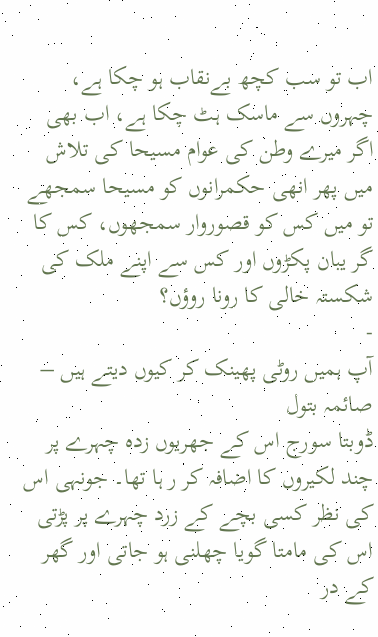اب تو سب کچھ بےنقاب ہو چکا ہے، چہروں سے ماسک ہٹ چکا ہے، اب بھی اگر میرے وطن کی عوام مسیحا کی تلاش میں پھر انھی حکمرانوں کو مسیحا سمجھے تو میں کس کو قصوروار سمجھوں، کس کا گر یبان پکڑوں اور کس سے اپنے ملک کی شکستہ خالی کا رونا روؤں؟
-
آپ ہمیں روٹی پھینک کر کیوں دیتے ہیں – صائمہ بتول
ڈوبتا سورج اس کے جھریوں زدہ چہرے پر چند لکیروں کا اضافہ کر ر ہا تھا۔ جونہی اس کی نظر کسی بچے کے زرد چہرے پر پڑتی اس کی مامتا گویا چھلنی ہو جاتی اور گھر کے در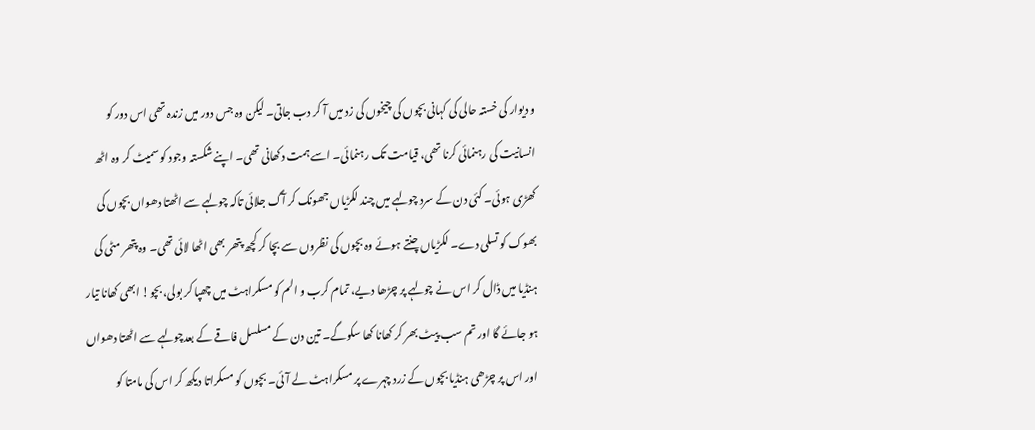و دیوار کی خستہ حالی کی کہانی بچوں کی چیخوں کی زد میں آ کر دب جاتی۔ لیکن وہ جس دور میں زندہ تھی اس دور کو انسانیت کی رہنمائی کرنا تھی، قیامت تک رہنمائی۔ اسے ہمت دکھانی تھی۔ اپنے شکستہ وجود کو سمیٹ کر وہ اٹھ کھڑی ہوئی۔ کئی دن کے سرد چولہے میں چند لکڑیاں جھونک کر آگ جلائی تاکہ چولہے سے اٹھتا دھواں بچوں کی بھوک کو تسلی دے۔ لکڑیاں چنتے ہوئے وہ بچوں کی نظروں سے بچا کر کچھ پتھر بھی اٹھا لائی تھی۔ وہ پتھر مٹی کی ہنڈیا میں ڈال کر اس نے چولہے پر چڑھا دیے، تمام کرب و الم کو مسکراہٹ میں چھپا کر بولی، بچو! ابھی کھانا تیار ہو جائے گا اور تم سب پیٹ بھر کر کھانا کھا سکوگے۔ تین دن کے مسلسل فاقے کے بعدچولہے سے اٹھتا دھواں اور اس پر چڑھی ہنڈیا بچوں کے زرد چہرے پر مسکراہٹ لے آئی۔ بچوں کو مسکراتا دیکھ کر اس کی مامتا کو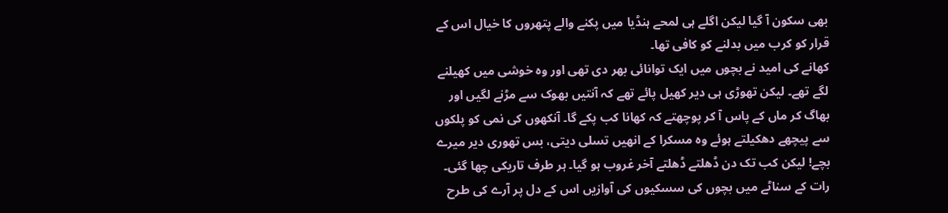بھی سکون آ گیا لیکن اگلے ہی لمحے ہنڈیا میں پکنے والے پتھروں کا خیال اس کے قرار کو کرب میں بدلنے کو کافی تھا۔
کھانے کی امید نے بچوں میں ایک توانائی بھر دی تھی اور وہ خوشی میں کھیلنے لگے تھے۔ لیکن تھوڑی ہی دیر کھیل پائے تھے کہ آنتیں بھوک سے مڑنے لگیں اور بھاگ کر ماں کے پاس آ کر پوچھتے کہ کھانا کب پکے گا۔ آنکھوں کی نمی کو پلکوں سے پیچھے دھکیلتے ہوئے وہ مسکرا کے انھیں تسلی دیتی، بس تھوری دیر میرے بچے! لیکن کب تک دن ڈھلتے ڈھلتے آخر غروب ہو گیا۔ ہر طرف تاریکی چھا گئی۔ رات کے سناٹے میں بچوں کی سسکیوں کی آوازیں اس کے دل پر آرے کی طرح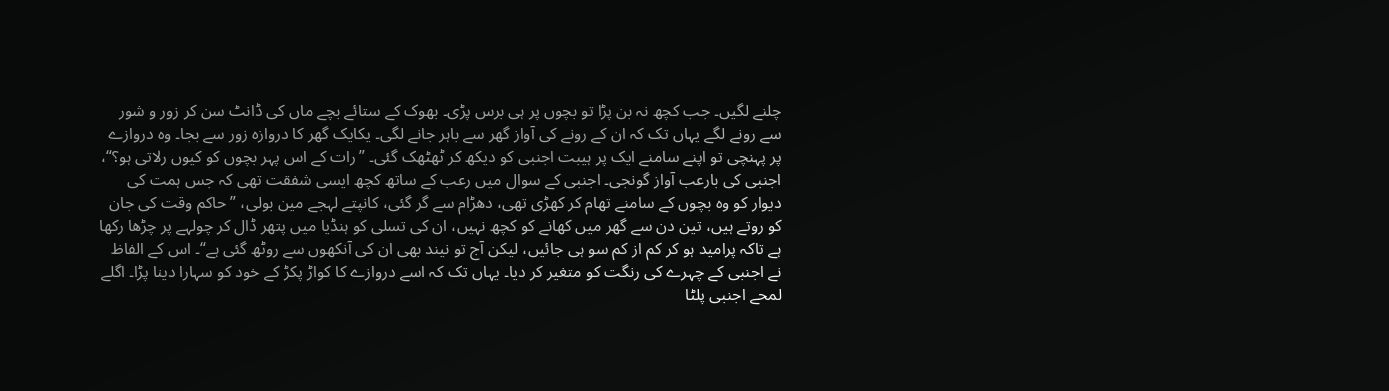چلنے لگیں۔ جب کچھ نہ بن پڑا تو بچوں پر ہی برس پڑی۔ بھوک کے ستائے بچے ماں کی ڈانٹ سن کر زور و شور سے رونے لگے یہاں تک کہ ان کے رونے کی آواز گھر سے باہر جانے لگی۔ یکایک گھر کا دروازہ زور سے بجا۔ وہ دروازے پر پہنچی تو اپنے سامنے ایک پر ہیبت اجنبی کو دیکھ کر ٹھٹھک گئی۔ ”رات کے اس پہر بچوں کو کیوں رلاتی ہو؟“، اجنبی کی بارعب آواز گونجی۔ اجنبی کے سوال میں رعب کے ساتھ کچھ ایسی شفقت تھی کہ جس ہمت کی دیوار کو وہ بچوں کے سامنے تھام کر کھڑی تھی، دھڑام سے گر گئی، کانپتے لہجے مین بولی، ”حاکم وقت کی جان کو روتے ہیں، تین دن سے گھر میں کھانے کو کچھ نہیں، ان کی تسلی کو ہنڈیا میں پتھر ڈال کر چولہے پر چڑھا رکھا ہے تاکہ پرامید ہو کر کم از کم سو ہی جائیں، لیکن آج تو نیند بھی ان کی آنکھوں سے روٹھ گئی ہے“۔ اس کے الفاظ نے اجنبی کے چہرے کی رنگت کو متغیر کر دیا۔ یہاں تک کہ اسے دروازے کا کواڑ پکڑ کے خود کو سہارا دینا پڑا۔ اگلے لمحے اجنبی پلٹا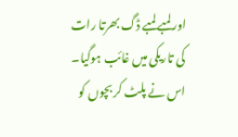اور لمبے لمبے ڈگ بھرتا رات کی تاریکی میں غائب ہوگیا۔ اس نے پلٹ کر بچوں کو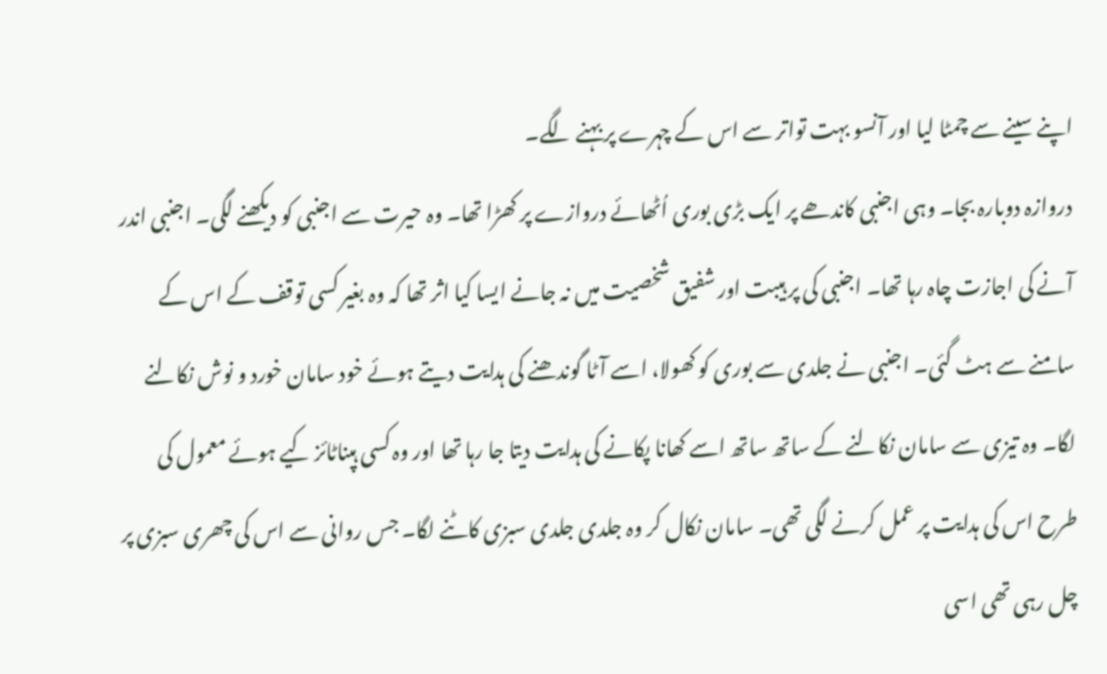اپنے سینے سے چمٹا لیا اور آنسو بہت تواتر سے اس کے چہرے پر بہنے لگے۔
دروازہ دوبارہ بجا۔ وہی اجنبی کاندھے پر ایک بڑی بوری اُٹھائے دروازے پر کھڑا تھا۔ وہ حیرت سے اجنبی کو دیکھنے لگی۔ اجنبی اندر آنے کی اجازت چاہ رہا تھا۔ اجنبی کی پر ہیبت اور شفیق شخصیت میں نہ جانے ایسا کیا اثر تھا کہ وہ بغیر کسی توقف کے اس کے سامنے سے ہٹ گئی۔ اجنبی نے جلدی سے بوری کو کھولا، اسے آٹا گوندھنے کی ہدایت دیتے ہوئے خود سامان خورد و نوش نکالنے لگا۔ وہ تیزی سے سامان نکالنے کے ساتھ ساتھ اسے کھانا پکانے کی ہدایت دیتا جا رہا تھا اور وہ کسی ہپناٹائز کیے ہوئے معمول کی طرح اس کی ہدایت پر عمل کرنے لگی تھی۔ سامان نکال کر وہ جلدی جلدی سبزی کاٹنے لگا۔ جس روانی سے اس کی چھری سبزی پر چل رہی تھی اسی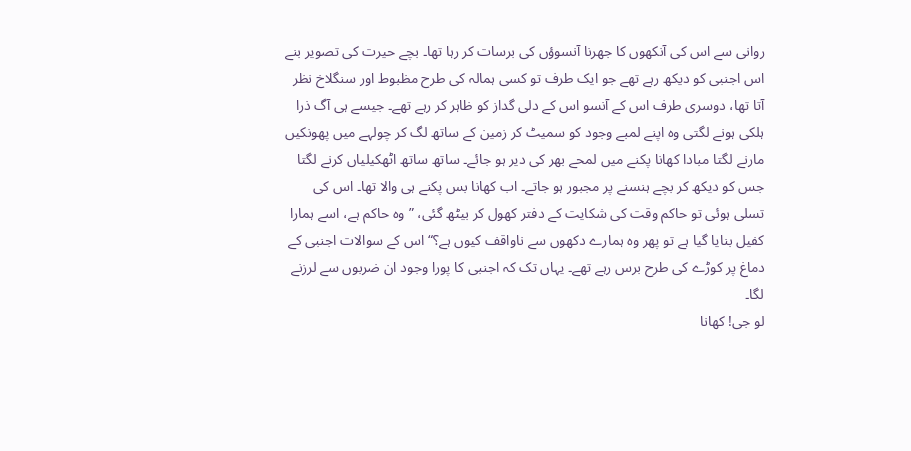روانی سے اس کی آنکھوں کا جھرنا آنسوؤں کی برسات کر رہا تھا۔ بچے حیرت کی تصویر بنے اس اجنبی کو دیکھ رہے تھے جو ایک طرف تو کسی ہمالہ کی طرح مظبوط اور سنگلاخ نظر آتا تھا، دوسری طرف اس کے آنسو اس کے دلی گداز کو ظاہر کر رہے تھے۔ جیسے ہی آگ ذرا ہلکی ہونے لگتی وہ اپنے لمبے وجود کو سمیٹ کر زمین کے ساتھ لگ کر چولہے میں پھونکیں مارنے لگتا مبادا کھانا پکنے میں لمحے بھر کی دیر ہو جائے۔ ساتھ ساتھ اٹھکیلیاں کرنے لگتا جس کو دیکھ کر بچے ہنسنے پر مجبور ہو جاتے۔ اب کھانا بس پکنے ہی والا تھا۔ اس کی تسلی ہوئی تو حاکم وقت کی شکایت کے دفتر کھول کر بیٹھ گئی، ”وہ حاکم ہے، اسے ہمارا کفیل بنایا گیا ہے تو پھر وہ ہمارے دکھوں سے ناواقف کیوں ہے؟“ اس کے سوالات اجنبی کے دماغ پر کوڑے کی طرح برس رہے تھے۔ یہاں تک کہ اجنبی کا پورا وجود ان ضربوں سے لرزنے لگا۔
لو جی! کھانا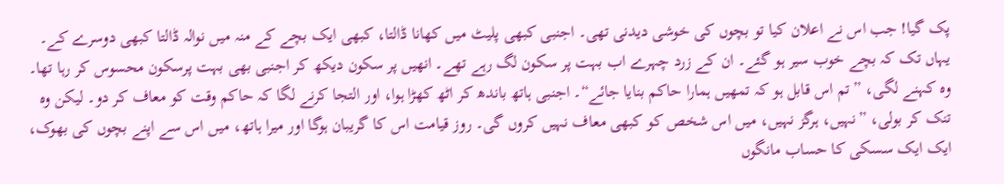پک گیا! جب اس نے اعلان کیا تو بچوں کی خوشی دیدنی تھی۔ اجنبی کبھی پلیٹ میں کھانا ڈالتا، کبھی ایک بچے کے منہ میں نوالہ ڈالتا کبھی دوسرے کے۔ یہاں تک کہ بچے خوب سیر ہو گئے۔ ان کے زرد چہرے اب بہت پر سکون لگ رہے تھے۔ انھیں پر سکون دیکھ کر اجنبی بھی بہت پرسکون محسوس کر رہا تھا۔ وہ کہنے لگی، ”تم اس قابل ہو کہ تمھیں ہمارا حاکم بنایا جائے“۔ اجنبی ہاتھ باندھ کر اٹھ کھڑا ہوا، اور التجا کرنے لگا کہ حاکم وقت کو معاف کر دو۔ لیکن وہ تنک کر بولی، ”نہیں، ہرگز نہیں، میں اس شخص کو کبھی معاف نہیں کروں گی۔ روز قیامت اس کا گریبان ہوگا اور میرا ہاتھ، میں اس سے اپنے بچوں کی بھوک، ایک ایک سسکی کا حساب مانگوں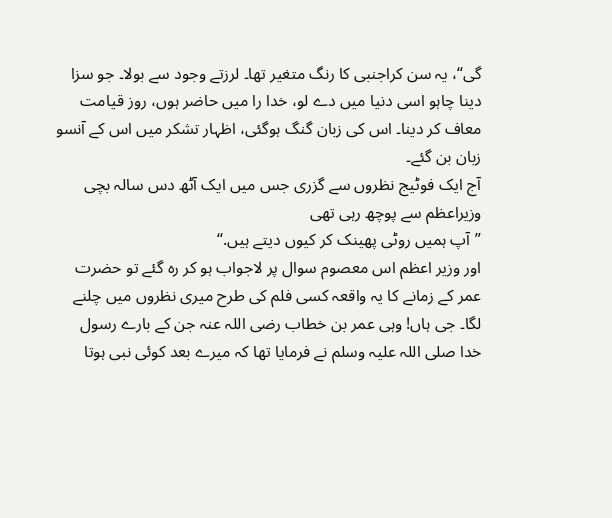گی“، یہ سن کراجنبی کا رنگ متغیر تھا۔ لرزتے وجود سے بولا۔ جو سزا دینا چاہو اسی دنیا میں دے لو، خدا را میں حاضر ہوں، روز قیامت معاف کر دینا۔ اس کی زبان گنگ ہوگئی، اظہار تشکر میں اس کے آنسو زبان بن گئے۔
آج ایک فوٹیج نظروں سے گزری جس میں ایک آٹھ دس سالہ بچی وزیراعظم سے پوچھ رہی تھی
”آپ ہمیں روٹی پھینک کر کیوں دیتے ہیں.“
اور وزیر اعظم اس معصوم سوال پر لاجواب ہو کر رہ گئے تو حضرت عمر کے زمانے کا یہ واقعہ کسی فلم کی طرح میری نظروں میں چلنے لگا۔ جی ہاں! وہی عمر بن خطاب رضی اللہ عنہ جن کے بارے رسول خدا صلی اللہ علیہ وسلم نے فرمایا تھا کہ میرے بعد کوئی نبی ہوتا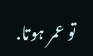تو عمر ہوتا.